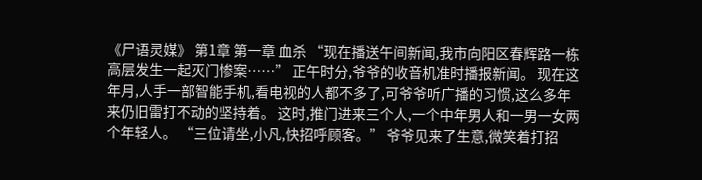《尸语灵媒》 第1章 第一章 血杀 “现在播送午间新闻,我市向阳区春辉路一栋高层发生一起灭门惨案……” 正午时分,爷爷的收音机准时播报新闻。 现在这年月,人手一部智能手机,看电视的人都不多了,可爷爷听广播的习惯,这么多年来仍旧雷打不动的坚持着。 这时,推门进来三个人,一个中年男人和一男一女两个年轻人。 “三位请坐,小凡,快招呼顾客。” 爷爷见来了生意,微笑着打招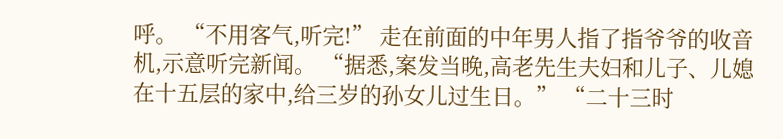呼。 “不用客气,听完!” 走在前面的中年男人指了指爷爷的收音机,示意听完新闻。 “据悉,案发当晚,高老先生夫妇和儿子、儿媳在十五层的家中,给三岁的孙女儿过生日。” “二十三时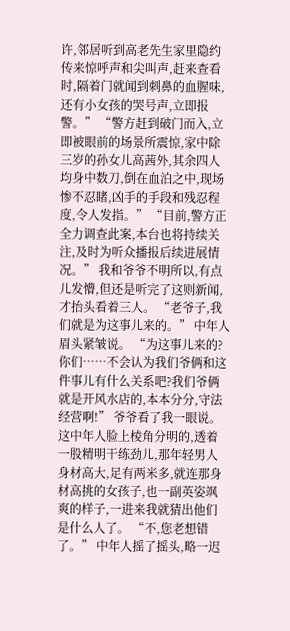许,邻居听到高老先生家里隐约传来惊呼声和尖叫声,赶来查看时,隔着门就闻到刺鼻的血腥味,还有小女孩的哭号声,立即报警。” “警方赶到破门而入,立即被眼前的场景所震惊,家中除三岁的孙女儿高茜外,其余四人均身中数刀,倒在血泊之中,现场惨不忍睹,凶手的手段和残忍程度,令人发指。” “目前,警方正全力调查此案,本台也将持续关注,及时为听众播报后续进展情况。” 我和爷爷不明所以,有点儿发懵,但还是听完了这则新闻,才抬头看着三人。 “老爷子,我们就是为这事儿来的。” 中年人眉头紧皱说。 “为这事儿来的?你们……不会认为我们爷俩和这件事儿有什么关系吧?我们爷俩就是开风水店的,本本分分,守法经营啊!” 爷爷看了我一眼说。 这中年人脸上棱角分明的,透着一股精明干练劲儿,那年轻男人身材高大,足有两米多,就连那身材高挑的女孩子,也一副英姿飒爽的样子,一进来我就猜出他们是什么人了。 “不,您老想错了。” 中年人摇了摇头,略一迟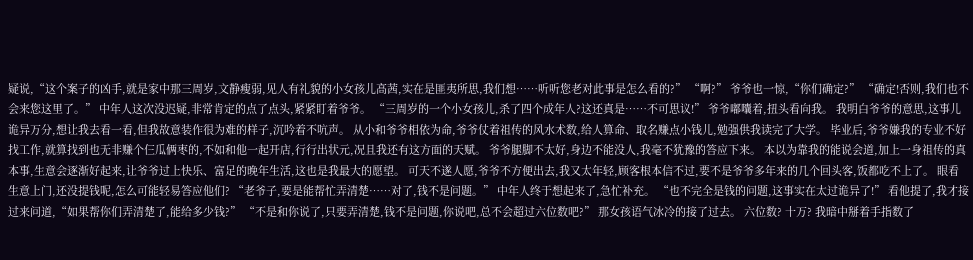疑说,“这个案子的凶手,就是家中那三周岁,文静瘦弱,见人有礼貌的小女孩儿高茜,实在是匪夷所思,我们想……听听您老对此事是怎么看的?” “啊?” 爷爷也一惊,“你们确定?” “确定!否则,我们也不会来您这里了。” 中年人这次没迟疑,非常肯定的点了点头,紧紧盯着爷爷。 “三周岁的一个小女孩儿,杀了四个成年人?这还真是……不可思议!” 爷爷嘟囔着,扭头看向我。 我明白爷爷的意思,这事儿诡异万分,想让我去看一看,但我故意装作很为难的样子,沉吟着不吭声。 从小和爷爷相依为命,爷爷仗着祖传的风水术数,给人算命、取名赚点小钱儿,勉强供我读完了大学。 毕业后,爷爷嫌我的专业不好找工作,就算找到也无非赚个仨瓜俩枣的,不如和他一起开店,行行出状元,况且我还有这方面的天赋。 爷爷腿脚不太好,身边不能没人,我毫不犹豫的答应下来。 本以为靠我的能说会道,加上一身祖传的真本事,生意会逐渐好起来,让爷爷过上快乐、富足的晚年生活,这也是我最大的愿望。 可天不遂人愿,爷爷不方便出去,我又太年轻,顾客根本信不过,要不是爷爷多年来的几个回头客,饭都吃不上了。 眼看生意上门,还没提钱呢,怎么可能轻易答应他们? “老爷子,要是能帮忙弄清楚……对了,钱不是问题。” 中年人终于想起来了,急忙补充。 “也不完全是钱的问题,这事实在太过诡异了!” 看他提了,我才接过来问道,“如果帮你们弄清楚了,能给多少钱?” “不是和你说了,只要弄清楚,钱不是问题,你说吧,总不会超过六位数吧?” 那女孩语气冰冷的接了过去。 六位数? 十万? 我暗中掰着手指数了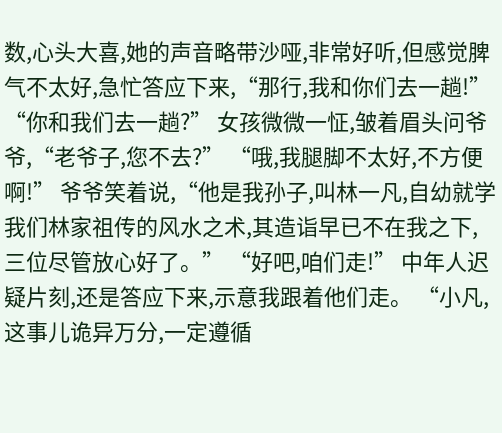数,心头大喜,她的声音略带沙哑,非常好听,但感觉脾气不太好,急忙答应下来,“那行,我和你们去一趟!” “你和我们去一趟?” 女孩微微一怔,皱着眉头问爷爷,“老爷子,您不去?” “哦,我腿脚不太好,不方便啊!” 爷爷笑着说,“他是我孙子,叫林一凡,自幼就学我们林家祖传的风水之术,其造诣早已不在我之下,三位尽管放心好了。” “好吧,咱们走!” 中年人迟疑片刻,还是答应下来,示意我跟着他们走。 “小凡,这事儿诡异万分,一定遵循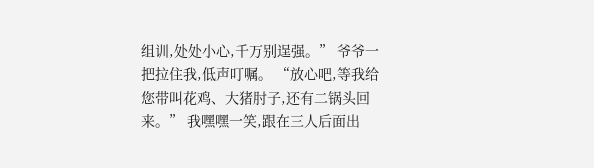组训,处处小心,千万别逞强。” 爷爷一把拉住我,低声叮嘱。 “放心吧,等我给您带叫花鸡、大猪肘子,还有二锅头回来。” 我嘿嘿一笑,跟在三人后面出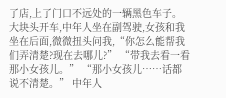了店,上了门口不远处的一辆黑色车子。 大块头开车,中年人坐在副驾驶,女孩和我坐在后面,微微扭头问我,“你怎么能帮我们弄清楚?现在去哪儿?” “带我去看一看那小女孩儿。” “那小女孩儿……话都说不清楚。” 中年人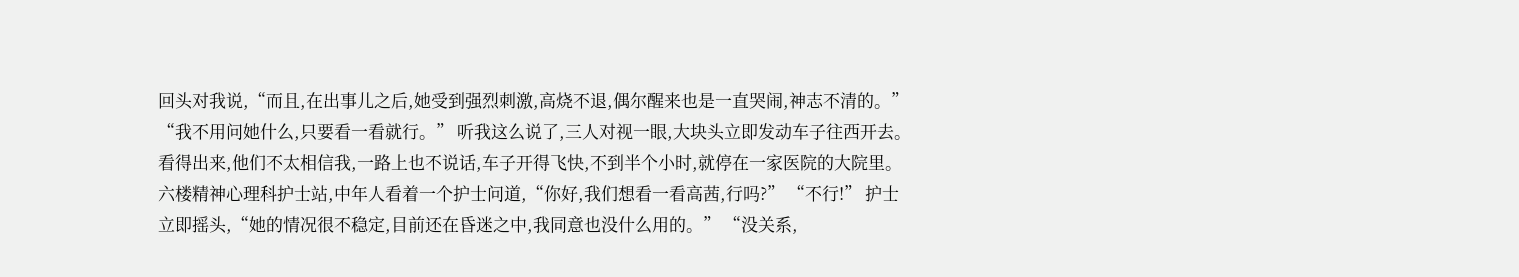回头对我说,“而且,在出事儿之后,她受到强烈刺激,高烧不退,偶尔醒来也是一直哭闹,神志不清的。” “我不用问她什么,只要看一看就行。” 听我这么说了,三人对视一眼,大块头立即发动车子往西开去。 看得出来,他们不太相信我,一路上也不说话,车子开得飞快,不到半个小时,就停在一家医院的大院里。 六楼精神心理科护士站,中年人看着一个护士问道,“你好,我们想看一看高茜,行吗?” “不行!” 护士立即摇头,“她的情况很不稳定,目前还在昏迷之中,我同意也没什么用的。” “没关系,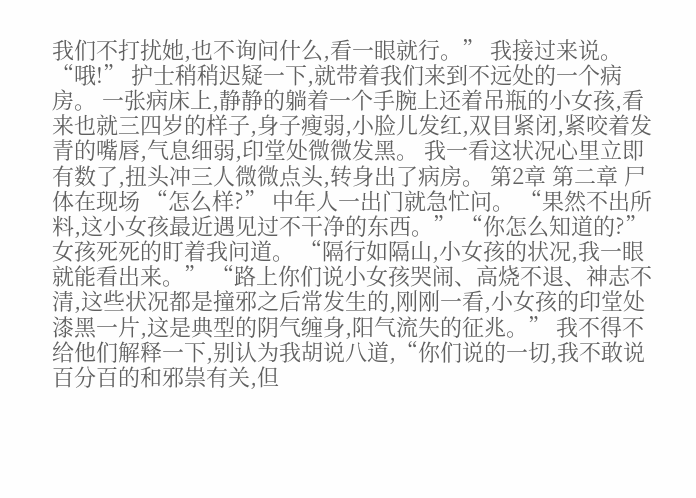我们不打扰她,也不询问什么,看一眼就行。” 我接过来说。 “哦!” 护士稍稍迟疑一下,就带着我们来到不远处的一个病房。 一张病床上,静静的躺着一个手腕上还着吊瓶的小女孩,看来也就三四岁的样子,身子瘦弱,小脸儿发红,双目紧闭,紧咬着发青的嘴唇,气息细弱,印堂处微微发黑。 我一看这状况心里立即有数了,扭头冲三人微微点头,转身出了病房。 第2章 第二章 尸体在现场 “怎么样?” 中年人一出门就急忙问。 “果然不出所料,这小女孩最近遇见过不干净的东西。” “你怎么知道的?” 女孩死死的盯着我问道。 “隔行如隔山,小女孩的状况,我一眼就能看出来。” “路上你们说小女孩哭闹、高烧不退、神志不清,这些状况都是撞邪之后常发生的,刚刚一看,小女孩的印堂处漆黑一片,这是典型的阴气缠身,阳气流失的征兆。” 我不得不给他们解释一下,别认为我胡说八道,“你们说的一切,我不敢说百分百的和邪祟有关,但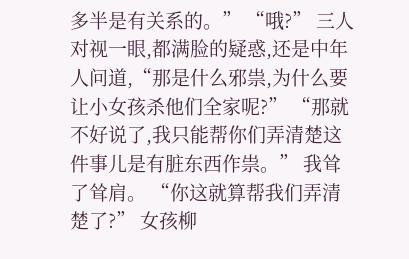多半是有关系的。” “哦?” 三人对视一眼,都满脸的疑惑,还是中年人问道,“那是什么邪祟,为什么要让小女孩杀他们全家呢?” “那就不好说了,我只能帮你们弄清楚这件事儿是有脏东西作祟。” 我耸了耸肩。 “你这就算帮我们弄清楚了?” 女孩柳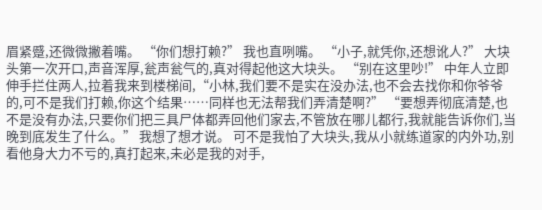眉紧蹙,还微微撇着嘴。 “你们想打赖?” 我也直咧嘴。 “小子,就凭你,还想讹人?” 大块头第一次开口,声音浑厚,瓮声瓮气的,真对得起他这大块头。 “别在这里吵!” 中年人立即伸手拦住两人,拉着我来到楼梯间,“小林,我们要不是实在没办法,也不会去找你和你爷爷的,可不是我们打赖,你这个结果……同样也无法帮我们弄清楚啊?” “要想弄彻底清楚,也不是没有办法,只要你们把三具尸体都弄回他们家去,不管放在哪儿都行,我就能告诉你们,当晚到底发生了什么。” 我想了想才说。 可不是我怕了大块头,我从小就练道家的内外功,别看他身大力不亏的,真打起来,未必是我的对手,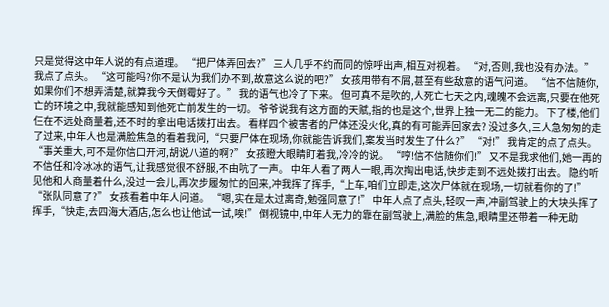只是觉得这中年人说的有点道理。 “把尸体弄回去?” 三人几乎不约而同的惊呼出声,相互对视着。 “对,否则,我也没有办法。” 我点了点头。 “这可能吗?你不是认为我们办不到,故意这么说的吧?” 女孩用带有不屑,甚至有些敌意的语气问道。 “信不信随你,如果你们不想弄清楚,就算我今天倒霉好了。” 我的语气也冷了下来。 但可真不是吹的,人死亡七天之内,魂魄不会远离,只要在他死亡的环境之中,我就能感知到他死亡前发生的一切。 爷爷说我有这方面的天赋,指的也是这个,世界上独一无二的能力。 下了楼,他们仨在不远处商量着,还不时的拿出电话拨打出去。 看样四个被害者的尸体还没火化,真的有可能弄回家去? 没过多久,三人急匆匆的走了过来,中年人也是满脸焦急的看着我问,“只要尸体在现场,你就能告诉我们,案发当时发生了什么?” “对!” 我肯定的点了点头。 “事关重大,可不是你信口开河,胡说八道的啊?” 女孩瞪大眼睛盯着我,冷冷的说。 “哼!信不信随你们!” 又不是我求他们,她一再的不信任和冷冰冰的语气,让我感觉很不舒服,不由吭了一声。 中年人看了两人一眼,再次掏出电话,快步走到不远处拨打出去。 隐约听见他和人商量着什么,没过一会儿,再次步履匆忙的回来,冲我挥了挥手,“上车,咱们立即走,这次尸体就在现场,一切就看你的了!” “张队同意了?” 女孩看着中年人问道。 “嗯,实在是太过离奇,勉强同意了!” 中年人点了点头,轻叹一声,冲副驾驶上的大块头挥了挥手,“快走,去四海大酒店,怎么也让他试一试,唉!” 倒视镜中,中年人无力的靠在副驾驶上,满脸的焦急,眼睛里还带着一种无助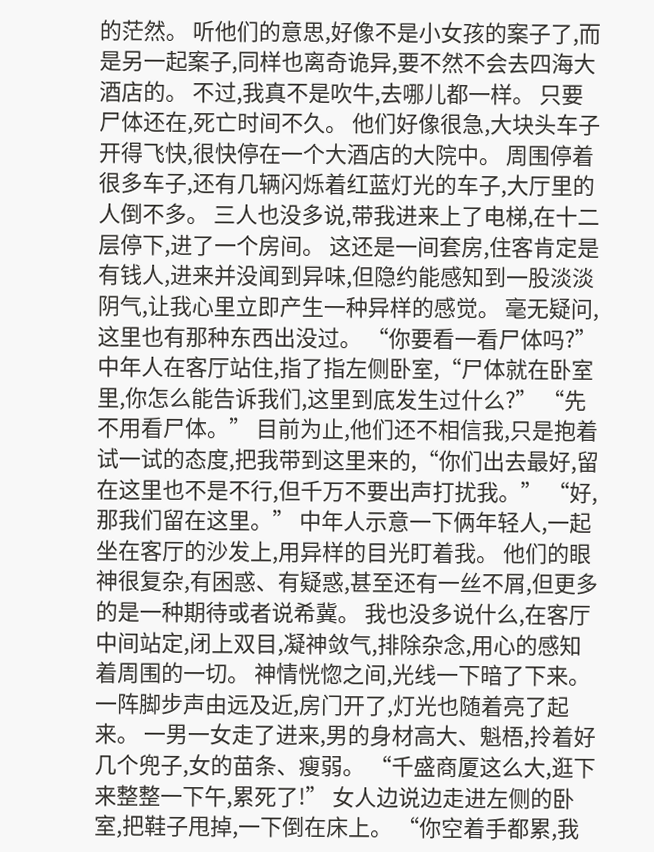的茫然。 听他们的意思,好像不是小女孩的案子了,而是另一起案子,同样也离奇诡异,要不然不会去四海大酒店的。 不过,我真不是吹牛,去哪儿都一样。 只要尸体还在,死亡时间不久。 他们好像很急,大块头车子开得飞快,很快停在一个大酒店的大院中。 周围停着很多车子,还有几辆闪烁着红蓝灯光的车子,大厅里的人倒不多。 三人也没多说,带我进来上了电梯,在十二层停下,进了一个房间。 这还是一间套房,住客肯定是有钱人,进来并没闻到异味,但隐约能感知到一股淡淡阴气,让我心里立即产生一种异样的感觉。 毫无疑问,这里也有那种东西出没过。 “你要看一看尸体吗?” 中年人在客厅站住,指了指左侧卧室,“尸体就在卧室里,你怎么能告诉我们,这里到底发生过什么?” “先不用看尸体。” 目前为止,他们还不相信我,只是抱着试一试的态度,把我带到这里来的,“你们出去最好,留在这里也不是不行,但千万不要出声打扰我。” “好,那我们留在这里。” 中年人示意一下俩年轻人,一起坐在客厅的沙发上,用异样的目光盯着我。 他们的眼神很复杂,有困惑、有疑惑,甚至还有一丝不屑,但更多的是一种期待或者说希冀。 我也没多说什么,在客厅中间站定,闭上双目,凝神敛气,排除杂念,用心的感知着周围的一切。 神情恍惚之间,光线一下暗了下来。 一阵脚步声由远及近,房门开了,灯光也随着亮了起来。 一男一女走了进来,男的身材高大、魁梧,拎着好几个兜子,女的苗条、瘦弱。 “千盛商厦这么大,逛下来整整一下午,累死了!” 女人边说边走进左侧的卧室,把鞋子甩掉,一下倒在床上。 “你空着手都累,我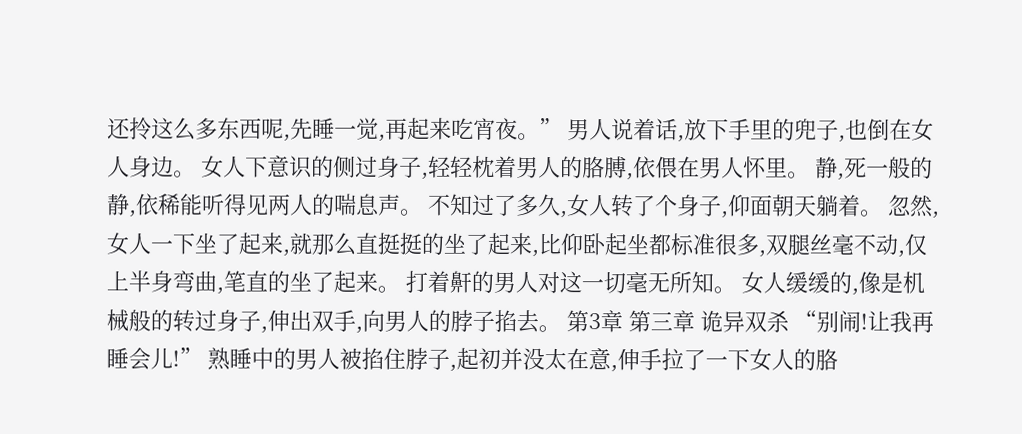还拎这么多东西呢,先睡一觉,再起来吃宵夜。” 男人说着话,放下手里的兜子,也倒在女人身边。 女人下意识的侧过身子,轻轻枕着男人的胳膊,依偎在男人怀里。 静,死一般的静,依稀能听得见两人的喘息声。 不知过了多久,女人转了个身子,仰面朝天躺着。 忽然,女人一下坐了起来,就那么直挺挺的坐了起来,比仰卧起坐都标准很多,双腿丝毫不动,仅上半身弯曲,笔直的坐了起来。 打着鼾的男人对这一切毫无所知。 女人缓缓的,像是机械般的转过身子,伸出双手,向男人的脖子掐去。 第3章 第三章 诡异双杀 “别闹!让我再睡会儿!” 熟睡中的男人被掐住脖子,起初并没太在意,伸手拉了一下女人的胳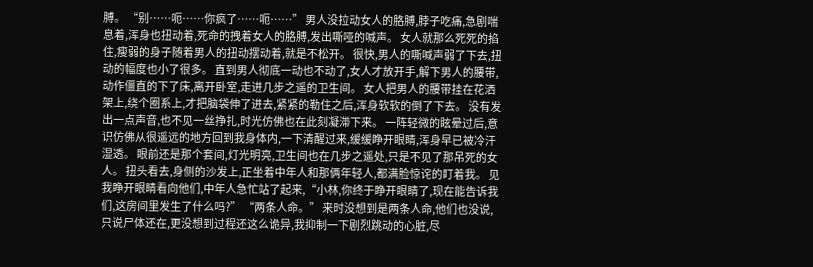膊。 “别……呃……你疯了……呃……” 男人没拉动女人的胳膊,脖子吃痛,急剧喘息着,浑身也扭动着,死命的拽着女人的胳膊,发出嘶哑的喊声。 女人就那么死死的掐住,瘦弱的身子随着男人的扭动摆动着,就是不松开。 很快,男人的嘶喊声弱了下去,扭动的幅度也小了很多。 直到男人彻底一动也不动了,女人才放开手,解下男人的腰带,动作僵直的下了床,离开卧室,走进几步之遥的卫生间。 女人把男人的腰带挂在花洒架上,绕个圈系上,才把脑袋伸了进去,紧紧的勒住之后,浑身软软的倒了下去。 没有发出一点声音,也不见一丝挣扎,时光仿佛也在此刻凝滞下来。 一阵轻微的眩晕过后,意识仿佛从很遥远的地方回到我身体内,一下清醒过来,缓缓睁开眼睛,浑身早已被冷汗湿透。 眼前还是那个套间,灯光明亮,卫生间也在几步之遥处,只是不见了那吊死的女人。 扭头看去,身侧的沙发上,正坐着中年人和那俩年轻人,都满脸惊诧的盯着我。 见我睁开眼睛看向他们,中年人急忙站了起来,“小林,你终于睁开眼睛了,现在能告诉我们,这房间里发生了什么吗?” “两条人命。” 来时没想到是两条人命,他们也没说,只说尸体还在,更没想到过程还这么诡异,我抑制一下剧烈跳动的心脏,尽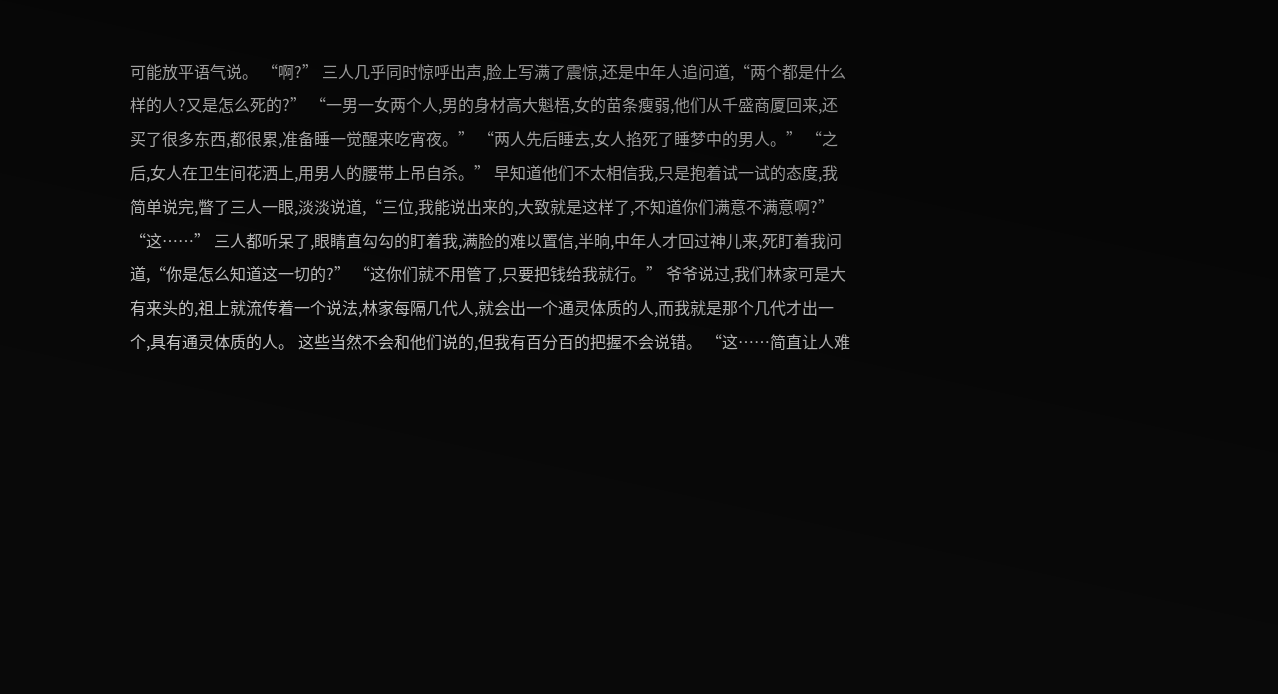可能放平语气说。 “啊?” 三人几乎同时惊呼出声,脸上写满了震惊,还是中年人追问道,“两个都是什么样的人?又是怎么死的?” “一男一女两个人,男的身材高大魁梧,女的苗条瘦弱,他们从千盛商厦回来,还买了很多东西,都很累,准备睡一觉醒来吃宵夜。” “两人先后睡去,女人掐死了睡梦中的男人。” “之后,女人在卫生间花洒上,用男人的腰带上吊自杀。” 早知道他们不太相信我,只是抱着试一试的态度,我简单说完,瞥了三人一眼,淡淡说道,“三位,我能说出来的,大致就是这样了,不知道你们满意不满意啊?” “这……” 三人都听呆了,眼睛直勾勾的盯着我,满脸的难以置信,半晌,中年人才回过神儿来,死盯着我问道,“你是怎么知道这一切的?” “这你们就不用管了,只要把钱给我就行。” 爷爷说过,我们林家可是大有来头的,祖上就流传着一个说法,林家每隔几代人,就会出一个通灵体质的人,而我就是那个几代才出一个,具有通灵体质的人。 这些当然不会和他们说的,但我有百分百的把握不会说错。 “这……简直让人难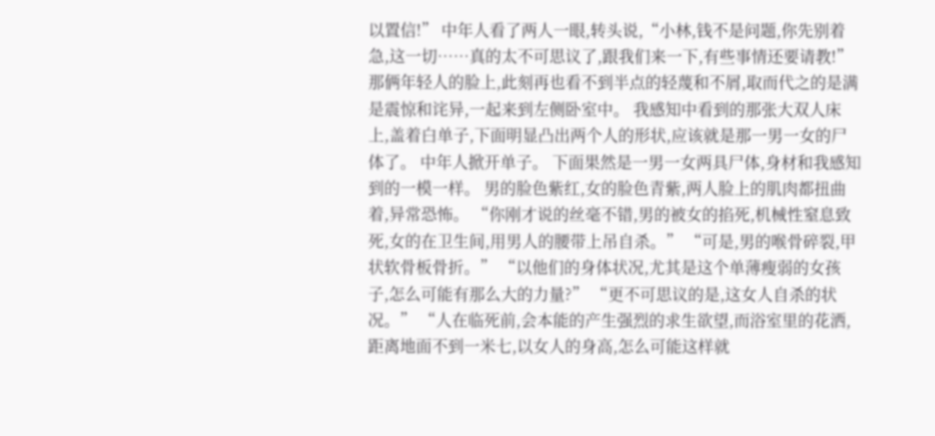以置信!” 中年人看了两人一眼,转头说,“小林,钱不是问题,你先别着急,这一切……真的太不可思议了,跟我们来一下,有些事情还要请教!” 那俩年轻人的脸上,此刻再也看不到半点的轻蔑和不屑,取而代之的是满是震惊和诧异,一起来到左侧卧室中。 我感知中看到的那张大双人床上,盖着白单子,下面明显凸出两个人的形状,应该就是那一男一女的尸体了。 中年人掀开单子。 下面果然是一男一女两具尸体,身材和我感知到的一模一样。 男的脸色紫红,女的脸色青紫,两人脸上的肌肉都扭曲着,异常恐怖。 “你刚才说的丝毫不错,男的被女的掐死,机械性窒息致死,女的在卫生间,用男人的腰带上吊自杀。” “可是,男的喉骨碎裂,甲状软骨板骨折。” “以他们的身体状况,尤其是这个单薄瘦弱的女孩子,怎么可能有那么大的力量?” “更不可思议的是,这女人自杀的状况。” “人在临死前,会本能的产生强烈的求生欲望,而浴室里的花洒,距离地面不到一米七,以女人的身高,怎么可能这样就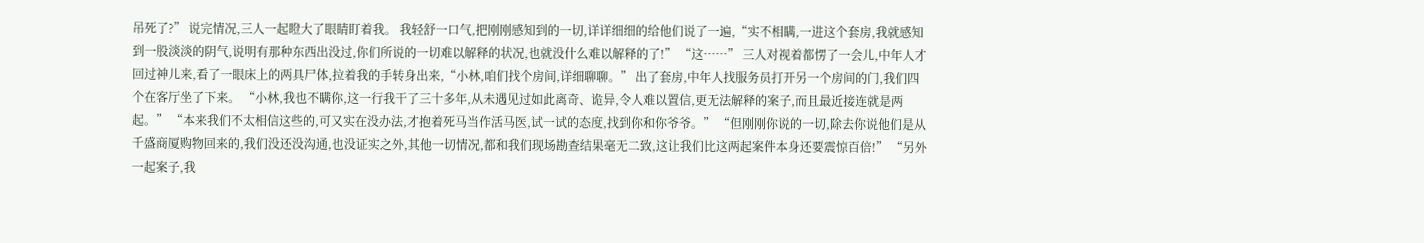吊死了?” 说完情况,三人一起瞪大了眼睛盯着我。 我轻舒一口气,把刚刚感知到的一切,详详细细的给他们说了一遍,“实不相瞒,一进这个套房,我就感知到一股淡淡的阴气,说明有那种东西出没过,你们所说的一切难以解释的状况,也就没什么难以解释的了!” “这……” 三人对视着都愣了一会儿,中年人才回过神儿来,看了一眼床上的两具尸体,拉着我的手转身出来,“小林,咱们找个房间,详细聊聊。” 出了套房,中年人找服务员打开另一个房间的门,我们四个在客厅坐了下来。 “小林,我也不瞒你,这一行我干了三十多年,从未遇见过如此离奇、诡异,令人难以置信,更无法解释的案子,而且最近接连就是两起。” “本来我们不太相信这些的,可又实在没办法,才抱着死马当作活马医,试一试的态度,找到你和你爷爷。” “但刚刚你说的一切,除去你说他们是从千盛商厦购物回来的,我们没还没沟通,也没证实之外,其他一切情况,都和我们现场勘查结果毫无二致,这让我们比这两起案件本身还要震惊百倍!” “另外一起案子,我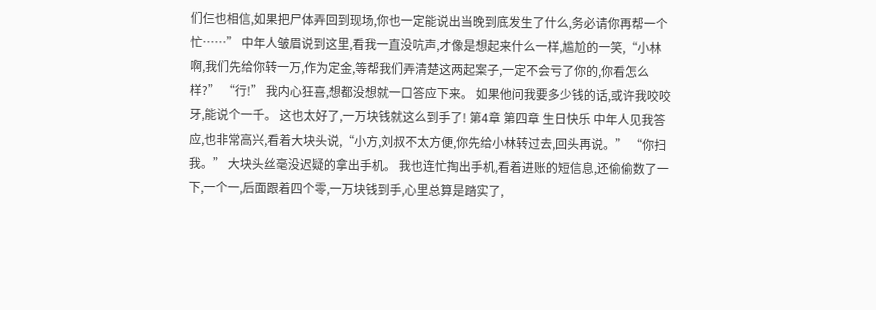们仨也相信,如果把尸体弄回到现场,你也一定能说出当晚到底发生了什么,务必请你再帮一个忙……” 中年人皱眉说到这里,看我一直没吭声,才像是想起来什么一样,尴尬的一笑,“小林啊,我们先给你转一万,作为定金,等帮我们弄清楚这两起案子,一定不会亏了你的,你看怎么样?” “行!” 我内心狂喜,想都没想就一口答应下来。 如果他问我要多少钱的话,或许我咬咬牙,能说个一千。 这也太好了,一万块钱就这么到手了! 第4章 第四章 生日快乐 中年人见我答应,也非常高兴,看着大块头说,“小方,刘叔不太方便,你先给小林转过去,回头再说。” “你扫我。” 大块头丝毫没迟疑的拿出手机。 我也连忙掏出手机,看着进账的短信息,还偷偷数了一下,一个一,后面跟着四个零,一万块钱到手,心里总算是踏实了,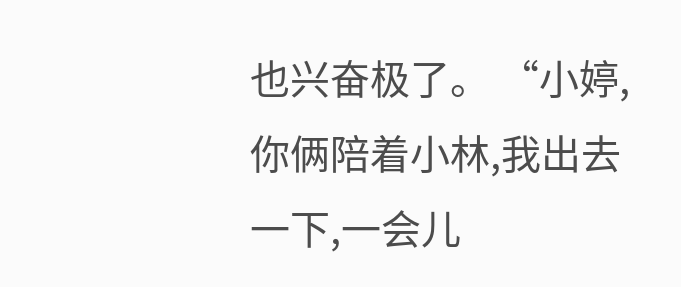也兴奋极了。 “小婷,你俩陪着小林,我出去一下,一会儿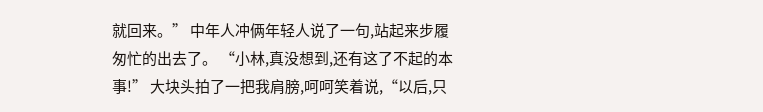就回来。” 中年人冲俩年轻人说了一句,站起来步履匆忙的出去了。 “小林,真没想到,还有这了不起的本事!” 大块头拍了一把我肩膀,呵呵笑着说,“以后,只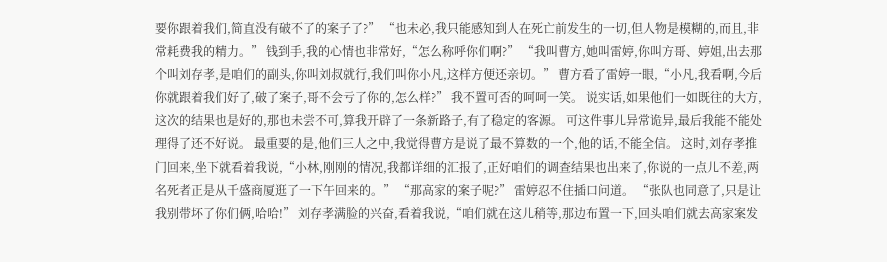要你跟着我们,简直没有破不了的案子了?” “也未必,我只能感知到人在死亡前发生的一切,但人物是模糊的,而且,非常耗费我的精力。” 钱到手,我的心情也非常好,“怎么称呼你们啊?” “我叫曹方,她叫雷婷,你叫方哥、婷姐,出去那个叫刘存孝,是咱们的副头,你叫刘叔就行,我们叫你小凡,这样方便还亲切。” 曹方看了雷婷一眼,“小凡,我看啊,今后你就跟着我们好了,破了案子,哥不会亏了你的,怎么样?” 我不置可否的呵呵一笑。 说实话,如果他们一如既往的大方,这次的结果也是好的,那也未尝不可,算我开辟了一条新路子,有了稳定的客源。 可这件事儿异常诡异,最后我能不能处理得了还不好说。 最重要的是,他们三人之中,我觉得曹方是说了最不算数的一个,他的话,不能全信。 这时,刘存孝推门回来,坐下就看着我说,“小林,刚刚的情况,我都详细的汇报了,正好咱们的调查结果也出来了,你说的一点儿不差,两名死者正是从千盛商厦逛了一下午回来的。” “那高家的案子呢?” 雷婷忍不住插口问道。 “张队也同意了,只是让我别带坏了你们俩,哈哈!” 刘存孝满脸的兴奋,看着我说,“咱们就在这儿稍等,那边布置一下,回头咱们就去高家案发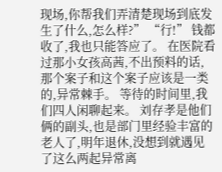现场,你帮我们弄清楚现场到底发生了什么,怎么样?” “行!” 钱都收了,我也只能答应了。 在医院看过那小女孩高茜,不出预料的话,那个案子和这个案子应该是一类的,异常棘手。 等待的时间里,我们四人闲聊起来。 刘存孝是他们俩的副头,也是部门里经验丰富的老人了,明年退休,没想到就遇见了这么两起异常离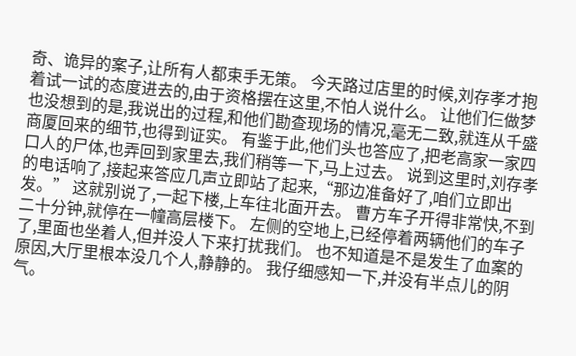奇、诡异的案子,让所有人都束手无策。 今天路过店里的时候,刘存孝才抱着试一试的态度进去的,由于资格摆在这里,不怕人说什么。 让他们仨做梦也没想到的是,我说出的过程,和他们勘查现场的情况,毫无二致,就连从千盛商厦回来的细节,也得到证实。 有鉴于此,他们头也答应了,把老高家一家四口人的尸体,也弄回到家里去,我们稍等一下,马上过去。 说到这里时,刘存孝的电话响了,接起来答应几声立即站了起来,“那边准备好了,咱们立即出发。” 这就别说了,一起下楼,上车往北面开去。 曹方车子开得非常快,不到二十分钟,就停在一幢高层楼下。 左侧的空地上,已经停着两辆他们的车子了,里面也坐着人,但并没人下来打扰我们。 也不知道是不是发生了血案的原因,大厅里根本没几个人,静静的。 我仔细感知一下,并没有半点儿的阴气。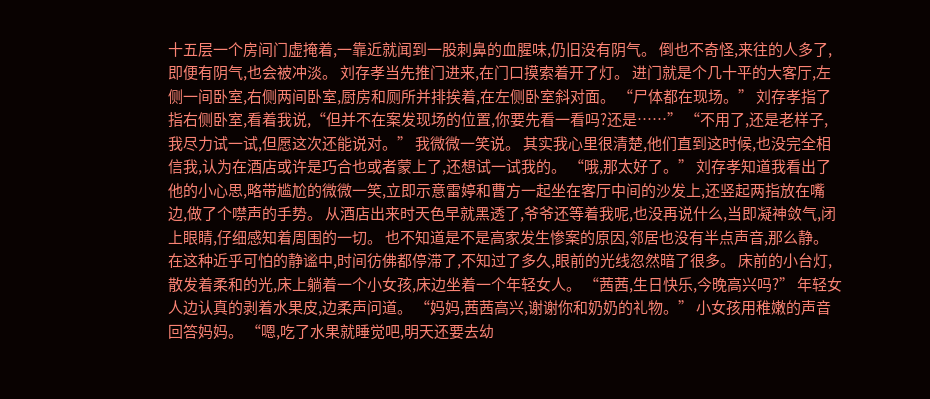十五层一个房间门虚掩着,一靠近就闻到一股刺鼻的血腥味,仍旧没有阴气。 倒也不奇怪,来往的人多了,即便有阴气,也会被冲淡。 刘存孝当先推门进来,在门口摸索着开了灯。 进门就是个几十平的大客厅,左侧一间卧室,右侧两间卧室,厨房和厕所并排挨着,在左侧卧室斜对面。 “尸体都在现场。” 刘存孝指了指右侧卧室,看着我说,“但并不在案发现场的位置,你要先看一看吗?还是……” “不用了,还是老样子,我尽力试一试,但愿这次还能说对。” 我微微一笑说。 其实我心里很清楚,他们直到这时候,也没完全相信我,认为在酒店或许是巧合也或者蒙上了,还想试一试我的。 “哦,那太好了。” 刘存孝知道我看出了他的小心思,略带尴尬的微微一笑,立即示意雷婷和曹方一起坐在客厅中间的沙发上,还竖起两指放在嘴边,做了个噤声的手势。 从酒店出来时天色早就黑透了,爷爷还等着我呢,也没再说什么,当即凝神敛气,闭上眼睛,仔细感知着周围的一切。 也不知道是不是高家发生惨案的原因,邻居也没有半点声音,那么静。 在这种近乎可怕的静谧中,时间彷佛都停滞了,不知过了多久,眼前的光线忽然暗了很多。 床前的小台灯,散发着柔和的光,床上躺着一个小女孩,床边坐着一个年轻女人。 “茜茜,生日快乐,今晚高兴吗?” 年轻女人边认真的剥着水果皮,边柔声问道。 “妈妈,茜茜高兴,谢谢你和奶奶的礼物。” 小女孩用稚嫩的声音回答妈妈。 “嗯,吃了水果就睡觉吧,明天还要去幼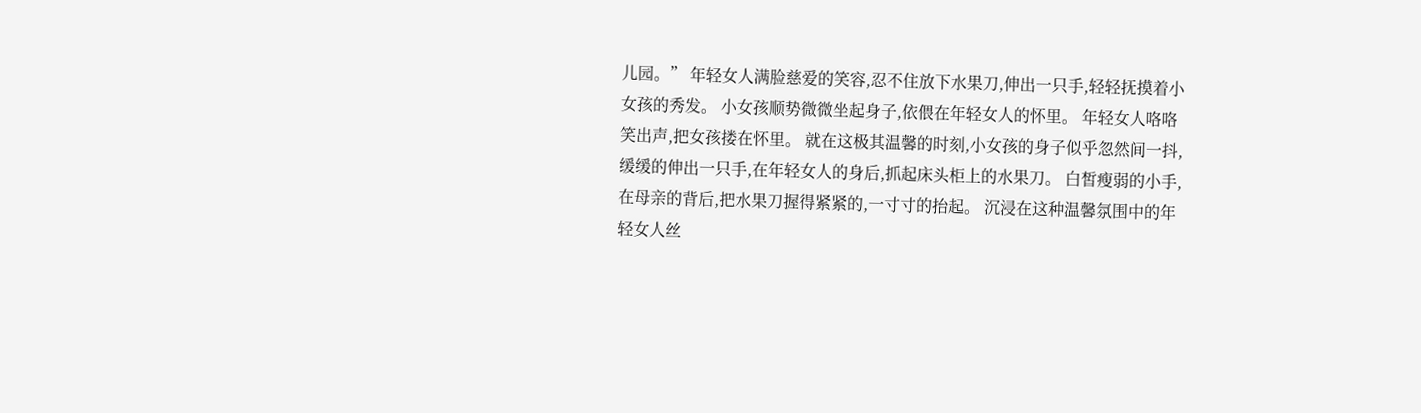儿园。” 年轻女人满脸慈爱的笑容,忍不住放下水果刀,伸出一只手,轻轻抚摸着小女孩的秀发。 小女孩顺势微微坐起身子,依偎在年轻女人的怀里。 年轻女人咯咯笑出声,把女孩搂在怀里。 就在这极其温馨的时刻,小女孩的身子似乎忽然间一抖,缓缓的伸出一只手,在年轻女人的身后,抓起床头柜上的水果刀。 白皙瘦弱的小手,在母亲的背后,把水果刀握得紧紧的,一寸寸的抬起。 沉浸在这种温馨氛围中的年轻女人丝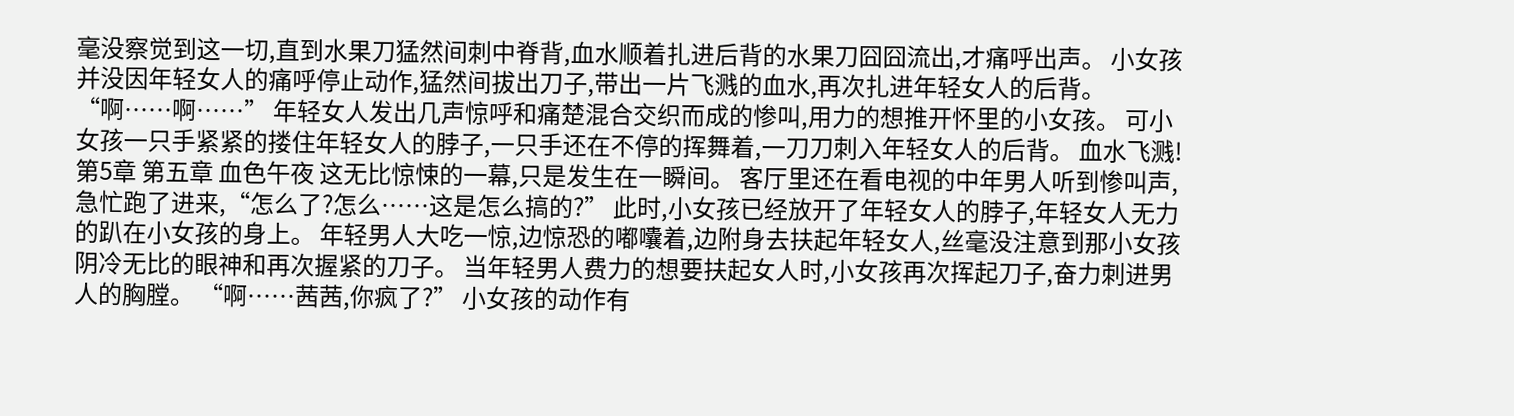毫没察觉到这一切,直到水果刀猛然间刺中脊背,血水顺着扎进后背的水果刀囧囧流出,才痛呼出声。 小女孩并没因年轻女人的痛呼停止动作,猛然间拔出刀子,带出一片飞溅的血水,再次扎进年轻女人的后背。 “啊……啊……” 年轻女人发出几声惊呼和痛楚混合交织而成的惨叫,用力的想推开怀里的小女孩。 可小女孩一只手紧紧的搂住年轻女人的脖子,一只手还在不停的挥舞着,一刀刀刺入年轻女人的后背。 血水飞溅! 第5章 第五章 血色午夜 这无比惊悚的一幕,只是发生在一瞬间。 客厅里还在看电视的中年男人听到惨叫声,急忙跑了进来,“怎么了?怎么……这是怎么搞的?” 此时,小女孩已经放开了年轻女人的脖子,年轻女人无力的趴在小女孩的身上。 年轻男人大吃一惊,边惊恐的嘟囔着,边附身去扶起年轻女人,丝毫没注意到那小女孩阴冷无比的眼神和再次握紧的刀子。 当年轻男人费力的想要扶起女人时,小女孩再次挥起刀子,奋力刺进男人的胸膛。 “啊……茜茜,你疯了?” 小女孩的动作有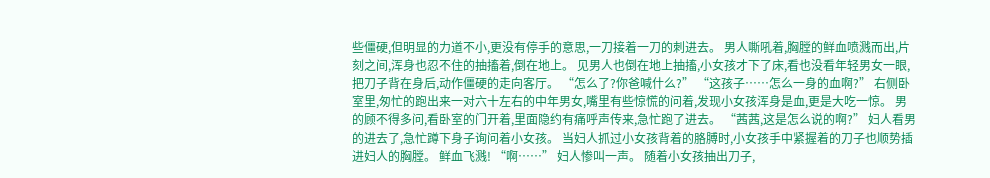些僵硬,但明显的力道不小,更没有停手的意思,一刀接着一刀的刺进去。 男人嘶吼着,胸膛的鲜血喷溅而出,片刻之间,浑身也忍不住的抽搐着,倒在地上。 见男人也倒在地上抽搐,小女孩才下了床,看也没看年轻男女一眼,把刀子背在身后,动作僵硬的走向客厅。 “怎么了?你爸喊什么?” “这孩子……怎么一身的血啊?” 右侧卧室里,匆忙的跑出来一对六十左右的中年男女,嘴里有些惊慌的问着,发现小女孩浑身是血,更是大吃一惊。 男的顾不得多问,看卧室的门开着,里面隐约有痛呼声传来,急忙跑了进去。 “茜茜,这是怎么说的啊?” 妇人看男的进去了,急忙蹲下身子询问着小女孩。 当妇人抓过小女孩背着的胳膊时,小女孩手中紧握着的刀子也顺势插进妇人的胸膛。 鲜血飞溅! “啊……” 妇人惨叫一声。 随着小女孩抽出刀子,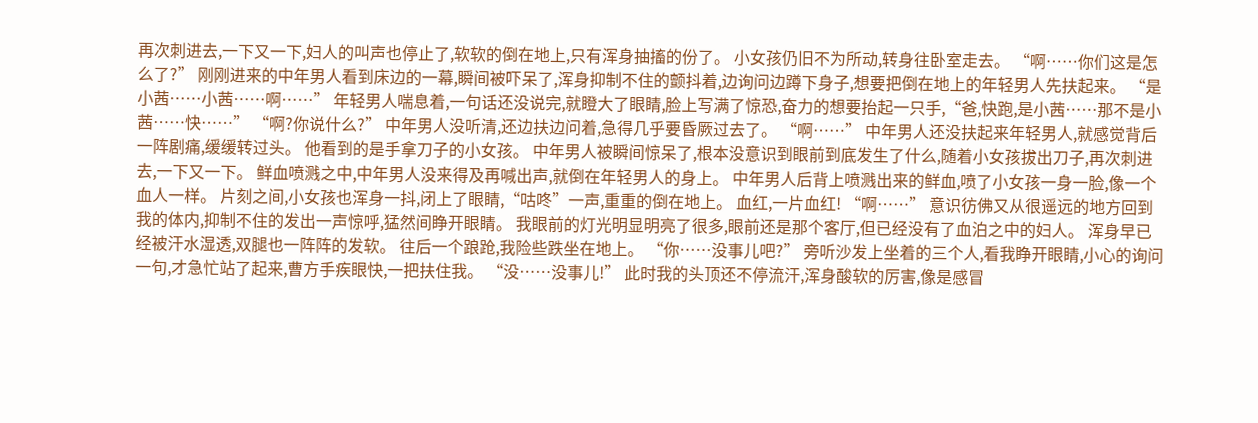再次刺进去,一下又一下,妇人的叫声也停止了,软软的倒在地上,只有浑身抽搐的份了。 小女孩仍旧不为所动,转身往卧室走去。 “啊……你们这是怎么了?” 刚刚进来的中年男人看到床边的一幕,瞬间被吓呆了,浑身抑制不住的颤抖着,边询问边蹲下身子,想要把倒在地上的年轻男人先扶起来。 “是小茜……小茜……啊……” 年轻男人喘息着,一句话还没说完,就瞪大了眼睛,脸上写满了惊恐,奋力的想要抬起一只手,“爸,快跑,是小茜……那不是小茜……快……” “啊?你说什么?” 中年男人没听清,还边扶边问着,急得几乎要昏厥过去了。 “啊……” 中年男人还没扶起来年轻男人,就感觉背后一阵剧痛,缓缓转过头。 他看到的是手拿刀子的小女孩。 中年男人被瞬间惊呆了,根本没意识到眼前到底发生了什么,随着小女孩拔出刀子,再次刺进去,一下又一下。 鲜血喷溅之中,中年男人没来得及再喊出声,就倒在年轻男人的身上。 中年男人后背上喷溅出来的鲜血,喷了小女孩一身一脸,像一个血人一样。 片刻之间,小女孩也浑身一抖,闭上了眼睛,“咕咚”一声,重重的倒在地上。 血红,一片血红! “啊……” 意识彷佛又从很遥远的地方回到我的体内,抑制不住的发出一声惊呼,猛然间睁开眼睛。 我眼前的灯光明显明亮了很多,眼前还是那个客厅,但已经没有了血泊之中的妇人。 浑身早已经被汗水湿透,双腿也一阵阵的发软。 往后一个踉跄,我险些跌坐在地上。 “你……没事儿吧?” 旁听沙发上坐着的三个人,看我睁开眼睛,小心的询问一句,才急忙站了起来,曹方手疾眼快,一把扶住我。 “没……没事儿!” 此时我的头顶还不停流汗,浑身酸软的厉害,像是感冒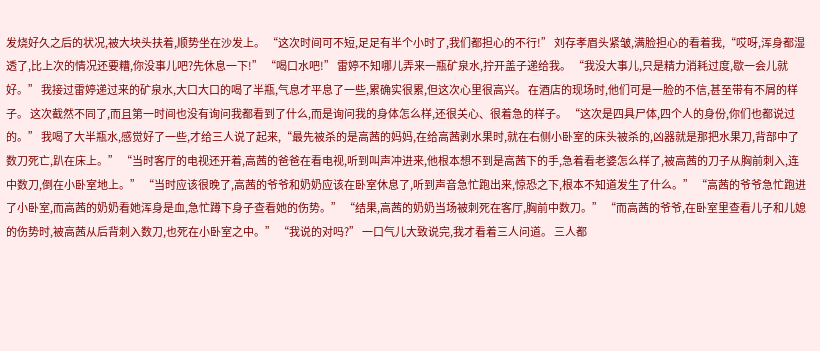发烧好久之后的状况,被大块头扶着,顺势坐在沙发上。 “这次时间可不短,足足有半个小时了,我们都担心的不行!” 刘存孝眉头紧皱,满脸担心的看着我,“哎呀,浑身都湿透了,比上次的情况还要糟,你没事儿吧?先休息一下!” “喝口水吧!” 雷婷不知哪儿弄来一瓶矿泉水,拧开盖子递给我。 “我没大事儿,只是精力消耗过度,歇一会儿就好。” 我接过雷婷递过来的矿泉水,大口大口的喝了半瓶,气息才平息了一些,累确实很累,但这次心里很高兴。 在酒店的现场时,他们可是一脸的不信,甚至带有不屑的样子。 这次截然不同了,而且第一时间也没有询问我都看到了什么,而是询问我的身体怎么样,还很关心、很着急的样子。 “这次是四具尸体,四个人的身份,你们也都说过的。” 我喝了大半瓶水,感觉好了一些,才给三人说了起来,“最先被杀的是高茜的妈妈,在给高茜剥水果时,就在右侧小卧室的床头被杀的,凶器就是那把水果刀,背部中了数刀死亡,趴在床上。” “当时客厅的电视还开着,高茜的爸爸在看电视,听到叫声冲进来,他根本想不到是高茜下的手,急着看老婆怎么样了,被高茜的刀子从胸前刺入,连中数刀,倒在小卧室地上。” “当时应该很晚了,高茜的爷爷和奶奶应该在卧室休息了,听到声音急忙跑出来,惊恐之下,根本不知道发生了什么。” “高茜的爷爷急忙跑进了小卧室,而高茜的奶奶看她浑身是血,急忙蹲下身子查看她的伤势。” “结果,高茜的奶奶当场被刺死在客厅,胸前中数刀。” “而高茜的爷爷,在卧室里查看儿子和儿媳的伤势时,被高茜从后背刺入数刀,也死在小卧室之中。” “我说的对吗?” 一口气儿大致说完,我才看着三人问道。 三人都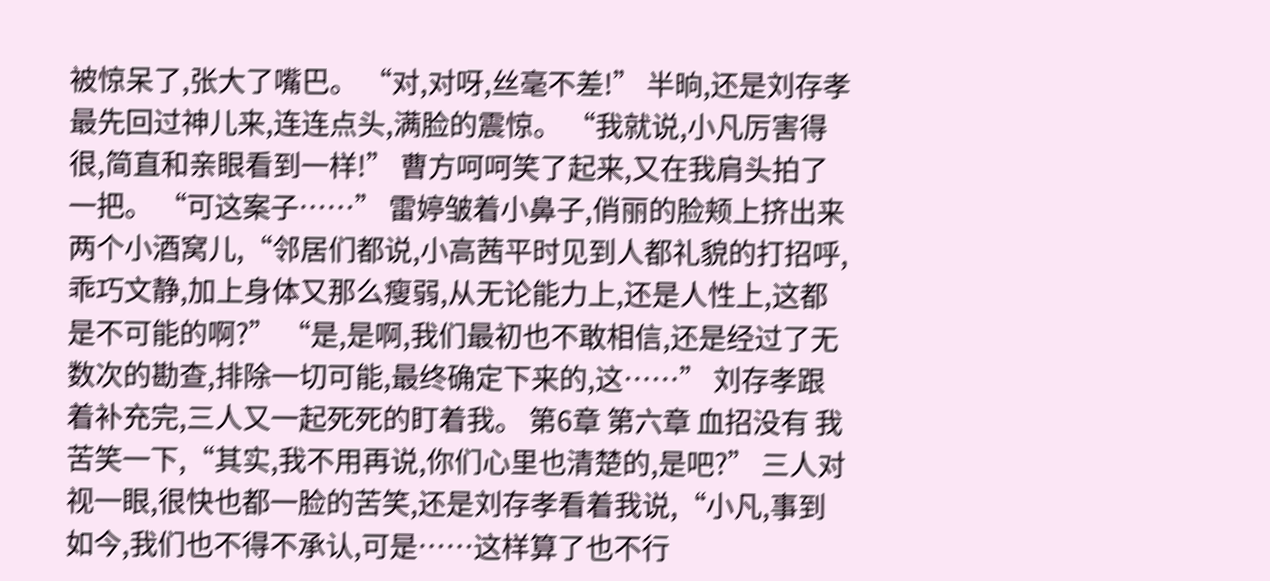被惊呆了,张大了嘴巴。 “对,对呀,丝毫不差!” 半晌,还是刘存孝最先回过神儿来,连连点头,满脸的震惊。 “我就说,小凡厉害得很,简直和亲眼看到一样!” 曹方呵呵笑了起来,又在我肩头拍了一把。 “可这案子……” 雷婷皱着小鼻子,俏丽的脸颊上挤出来两个小酒窝儿,“邻居们都说,小高茜平时见到人都礼貌的打招呼,乖巧文静,加上身体又那么瘦弱,从无论能力上,还是人性上,这都是不可能的啊?” “是,是啊,我们最初也不敢相信,还是经过了无数次的勘查,排除一切可能,最终确定下来的,这……” 刘存孝跟着补充完,三人又一起死死的盯着我。 第6章 第六章 血招没有 我苦笑一下,“其实,我不用再说,你们心里也清楚的,是吧?” 三人对视一眼,很快也都一脸的苦笑,还是刘存孝看着我说,“小凡,事到如今,我们也不得不承认,可是……这样算了也不行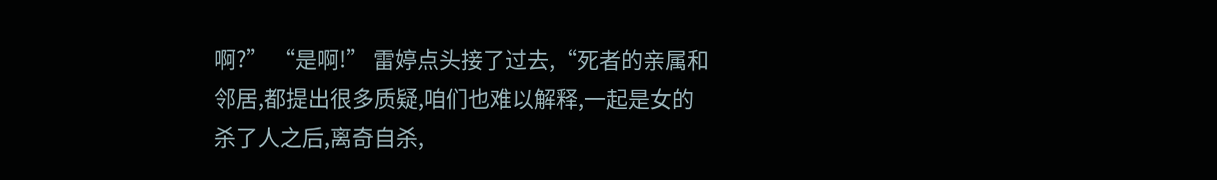啊?” “是啊!” 雷婷点头接了过去,“死者的亲属和邻居,都提出很多质疑,咱们也难以解释,一起是女的杀了人之后,离奇自杀,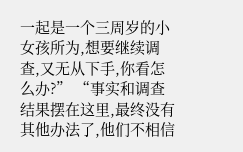一起是一个三周岁的小女孩所为,想要继续调查,又无从下手,你看怎么办?” “事实和调查结果摆在这里,最终没有其他办法了,他们不相信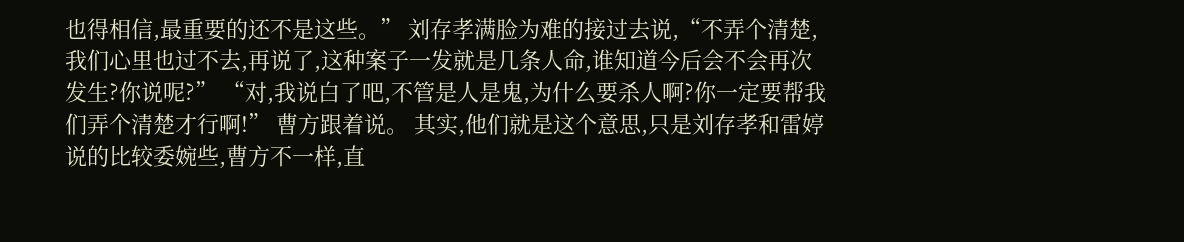也得相信,最重要的还不是这些。” 刘存孝满脸为难的接过去说,“不弄个清楚,我们心里也过不去,再说了,这种案子一发就是几条人命,谁知道今后会不会再次发生?你说呢?” “对,我说白了吧,不管是人是鬼,为什么要杀人啊?你一定要帮我们弄个清楚才行啊!” 曹方跟着说。 其实,他们就是这个意思,只是刘存孝和雷婷说的比较委婉些,曹方不一样,直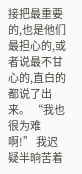接把最重要的,也是他们最担心的,或者说最不甘心的,直白的都说了出来。 “我也很为难啊!” 我迟疑半晌苦着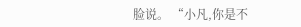脸说。 “小凡,你是不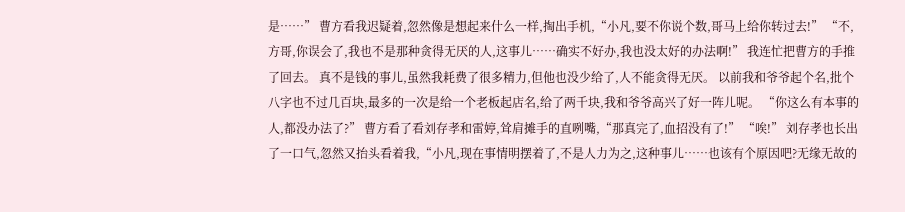是……” 曹方看我迟疑着,忽然像是想起来什么一样,掏出手机,“小凡,要不你说个数,哥马上给你转过去!” “不,方哥,你误会了,我也不是那种贪得无厌的人,这事儿……确实不好办,我也没太好的办法啊!” 我连忙把曹方的手推了回去。 真不是钱的事儿,虽然我耗费了很多精力,但他也没少给了,人不能贪得无厌。 以前我和爷爷起个名,批个八字也不过几百块,最多的一次是给一个老板起店名,给了两千块,我和爷爷高兴了好一阵儿呢。 “你这么有本事的人,都没办法了?” 曹方看了看刘存孝和雷婷,耸肩摊手的直咧嘴,“那真完了,血招没有了!” “唉!” 刘存孝也长出了一口气,忽然又抬头看着我,“小凡,现在事情明摆着了,不是人力为之,这种事儿……也该有个原因吧?无缘无故的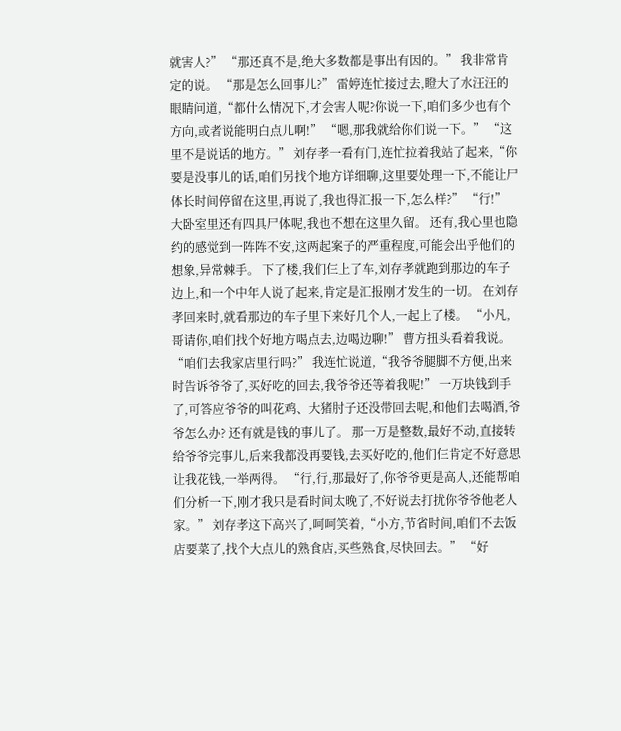就害人?” “那还真不是,绝大多数都是事出有因的。” 我非常肯定的说。 “那是怎么回事儿?” 雷婷连忙接过去,瞪大了水汪汪的眼睛问道,“都什么情况下,才会害人呢?你说一下,咱们多少也有个方向,或者说能明白点儿啊!” “嗯,那我就给你们说一下。” “这里不是说话的地方。” 刘存孝一看有门,连忙拉着我站了起来,“你要是没事儿的话,咱们另找个地方详细聊,这里要处理一下,不能让尸体长时间停留在这里,再说了,我也得汇报一下,怎么样?” “行!” 大卧室里还有四具尸体呢,我也不想在这里久留。 还有,我心里也隐约的感觉到一阵阵不安,这两起案子的严重程度,可能会出乎他们的想象,异常棘手。 下了楼,我们仨上了车,刘存孝就跑到那边的车子边上,和一个中年人说了起来,肯定是汇报刚才发生的一切。 在刘存孝回来时,就看那边的车子里下来好几个人,一起上了楼。 “小凡,哥请你,咱们找个好地方喝点去,边喝边聊!” 曹方扭头看着我说。 “咱们去我家店里行吗?” 我连忙说道,“我爷爷腿脚不方便,出来时告诉爷爷了,买好吃的回去,我爷爷还等着我呢!” 一万块钱到手了,可答应爷爷的叫花鸡、大猪肘子还没带回去呢,和他们去喝酒,爷爷怎么办? 还有就是钱的事儿了。 那一万是整数,最好不动,直接转给爷爷完事儿,后来我都没再要钱,去买好吃的,他们仨肯定不好意思让我花钱,一举两得。 “行,行,那最好了,你爷爷更是高人,还能帮咱们分析一下,刚才我只是看时间太晚了,不好说去打扰你爷爷他老人家。” 刘存孝这下高兴了,呵呵笑着,“小方,节省时间,咱们不去饭店要菜了,找个大点儿的熟食店,买些熟食,尽快回去。” “好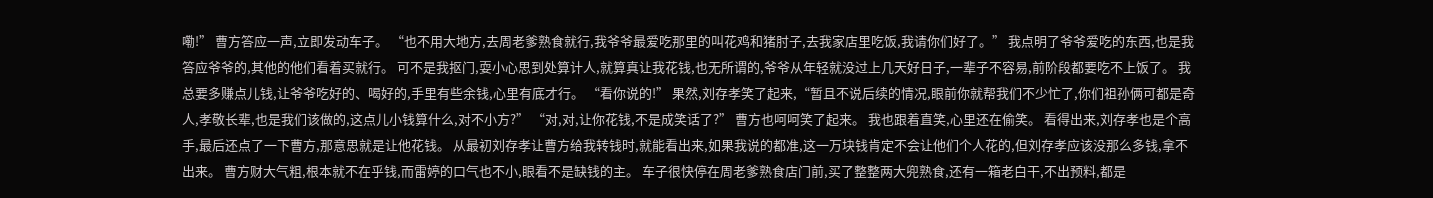嘞!” 曹方答应一声,立即发动车子。 “也不用大地方,去周老爹熟食就行,我爷爷最爱吃那里的叫花鸡和猪肘子,去我家店里吃饭,我请你们好了。” 我点明了爷爷爱吃的东西,也是我答应爷爷的,其他的他们看着买就行。 可不是我抠门,耍小心思到处算计人,就算真让我花钱,也无所谓的,爷爷从年轻就没过上几天好日子,一辈子不容易,前阶段都要吃不上饭了。 我总要多赚点儿钱,让爷爷吃好的、喝好的,手里有些余钱,心里有底才行。 “看你说的!” 果然,刘存孝笑了起来,“暂且不说后续的情况,眼前你就帮我们不少忙了,你们祖孙俩可都是奇人,孝敬长辈,也是我们该做的,这点儿小钱算什么,对不小方?” “对,对,让你花钱,不是成笑话了?” 曹方也呵呵笑了起来。 我也跟着直笑,心里还在偷笑。 看得出来,刘存孝也是个高手,最后还点了一下曹方,那意思就是让他花钱。 从最初刘存孝让曹方给我转钱时,就能看出来,如果我说的都准,这一万块钱肯定不会让他们个人花的,但刘存孝应该没那么多钱,拿不出来。 曹方财大气粗,根本就不在乎钱,而雷婷的口气也不小,眼看不是缺钱的主。 车子很快停在周老爹熟食店门前,买了整整两大兜熟食,还有一箱老白干,不出预料,都是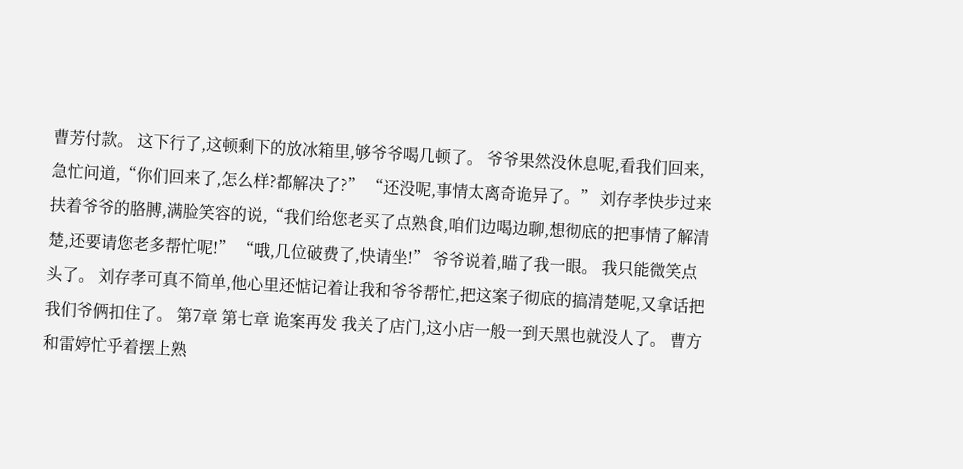曹芳付款。 这下行了,这顿剩下的放冰箱里,够爷爷喝几顿了。 爷爷果然没休息呢,看我们回来,急忙问道,“你们回来了,怎么样?都解决了?” “还没呢,事情太离奇诡异了。” 刘存孝快步过来扶着爷爷的胳膊,满脸笑容的说,“我们给您老买了点熟食,咱们边喝边聊,想彻底的把事情了解清楚,还要请您老多帮忙呢!” “哦,几位破费了,快请坐!” 爷爷说着,瞄了我一眼。 我只能微笑点头了。 刘存孝可真不简单,他心里还惦记着让我和爷爷帮忙,把这案子彻底的搞清楚呢,又拿话把我们爷俩扣住了。 第7章 第七章 诡案再发 我关了店门,这小店一般一到天黑也就没人了。 曹方和雷婷忙乎着摆上熟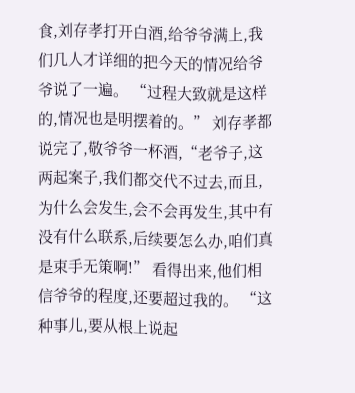食,刘存孝打开白酒,给爷爷满上,我们几人才详细的把今天的情况给爷爷说了一遍。 “过程大致就是这样的,情况也是明摆着的。” 刘存孝都说完了,敬爷爷一杯酒,“老爷子,这两起案子,我们都交代不过去,而且,为什么会发生,会不会再发生,其中有没有什么联系,后续要怎么办,咱们真是束手无策啊!” 看得出来,他们相信爷爷的程度,还要超过我的。 “这种事儿,要从根上说起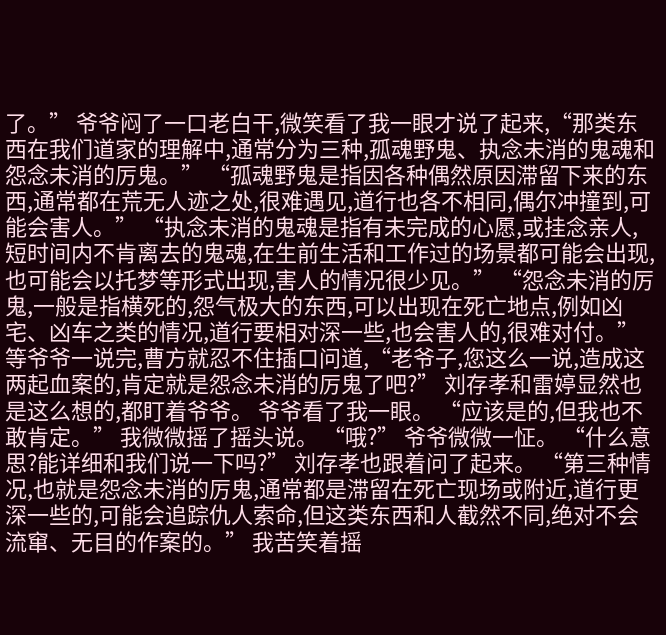了。” 爷爷闷了一口老白干,微笑看了我一眼才说了起来,“那类东西在我们道家的理解中,通常分为三种,孤魂野鬼、执念未消的鬼魂和怨念未消的厉鬼。” “孤魂野鬼是指因各种偶然原因滞留下来的东西,通常都在荒无人迹之处,很难遇见,道行也各不相同,偶尔冲撞到,可能会害人。” “执念未消的鬼魂是指有未完成的心愿,或挂念亲人,短时间内不肯离去的鬼魂,在生前生活和工作过的场景都可能会出现,也可能会以托梦等形式出现,害人的情况很少见。” “怨念未消的厉鬼,一般是指横死的,怨气极大的东西,可以出现在死亡地点,例如凶宅、凶车之类的情况,道行要相对深一些,也会害人的,很难对付。” 等爷爷一说完,曹方就忍不住插口问道,“老爷子,您这么一说,造成这两起血案的,肯定就是怨念未消的厉鬼了吧?” 刘存孝和雷婷显然也是这么想的,都盯着爷爷。 爷爷看了我一眼。 “应该是的,但我也不敢肯定。” 我微微摇了摇头说。 “哦?” 爷爷微微一怔。 “什么意思?能详细和我们说一下吗?” 刘存孝也跟着问了起来。 “第三种情况,也就是怨念未消的厉鬼,通常都是滞留在死亡现场或附近,道行更深一些的,可能会追踪仇人索命,但这类东西和人截然不同,绝对不会流窜、无目的作案的。” 我苦笑着摇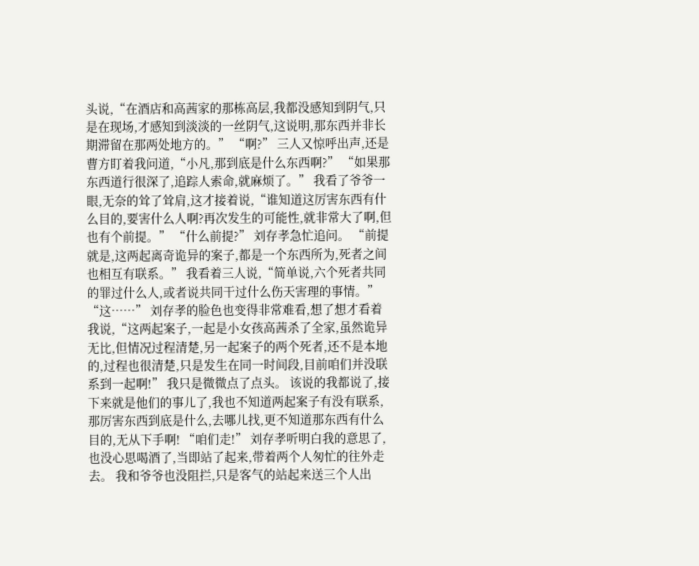头说,“在酒店和高茜家的那栋高层,我都没感知到阴气,只是在现场,才感知到淡淡的一丝阴气,这说明,那东西并非长期滞留在那两处地方的。” “啊?” 三人又惊呼出声,还是曹方盯着我问道,“小凡,那到底是什么东西啊?” “如果那东西道行很深了,追踪人索命,就麻烦了。” 我看了爷爷一眼,无奈的耸了耸肩,这才接着说,“谁知道这厉害东西有什么目的,要害什么人啊?再次发生的可能性,就非常大了啊,但也有个前提。” “什么前提?” 刘存孝急忙追问。 “前提就是,这两起离奇诡异的案子,都是一个东西所为,死者之间也相互有联系。” 我看着三人说,“简单说,六个死者共同的罪过什么人,或者说共同干过什么伤天害理的事情。” “这……” 刘存孝的脸色也变得非常难看,想了想才看着我说,“这两起案子,一起是小女孩高茜杀了全家,虽然诡异无比,但情况过程清楚,另一起案子的两个死者,还不是本地的,过程也很清楚,只是发生在同一时间段,目前咱们并没联系到一起啊!” 我只是微微点了点头。 该说的我都说了,接下来就是他们的事儿了,我也不知道两起案子有没有联系,那厉害东西到底是什么,去哪儿找,更不知道那东西有什么目的,无从下手啊! “咱们走!” 刘存孝听明白我的意思了,也没心思喝酒了,当即站了起来,带着两个人匆忙的往外走去。 我和爷爷也没阻拦,只是客气的站起来送三个人出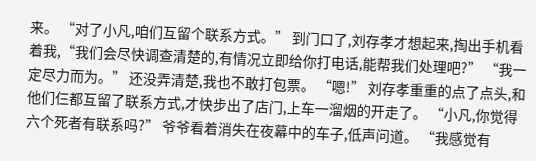来。 “对了小凡,咱们互留个联系方式。” 到门口了,刘存孝才想起来,掏出手机看着我,“我们会尽快调查清楚的,有情况立即给你打电话,能帮我们处理吧?” “我一定尽力而为。” 还没弄清楚,我也不敢打包票。 “嗯!” 刘存孝重重的点了点头,和他们仨都互留了联系方式,才快步出了店门,上车一溜烟的开走了。 “小凡,你觉得六个死者有联系吗?” 爷爷看着消失在夜幕中的车子,低声问道。 “我感觉有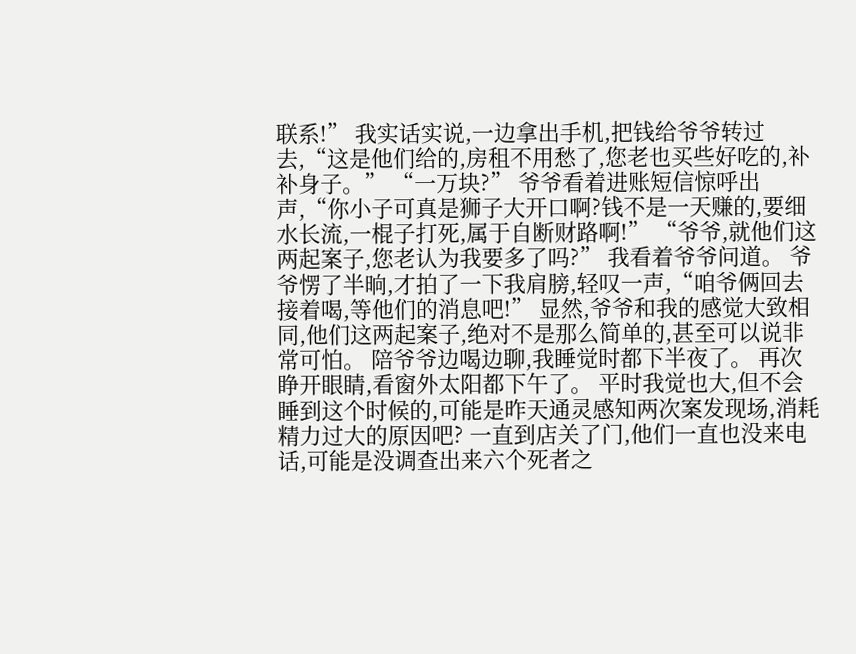联系!” 我实话实说,一边拿出手机,把钱给爷爷转过去,“这是他们给的,房租不用愁了,您老也买些好吃的,补补身子。” “一万块?” 爷爷看着进账短信惊呼出声,“你小子可真是狮子大开口啊?钱不是一天赚的,要细水长流,一棍子打死,属于自断财路啊!” “爷爷,就他们这两起案子,您老认为我要多了吗?” 我看着爷爷问道。 爷爷愣了半晌,才拍了一下我肩膀,轻叹一声,“咱爷俩回去接着喝,等他们的消息吧!” 显然,爷爷和我的感觉大致相同,他们这两起案子,绝对不是那么简单的,甚至可以说非常可怕。 陪爷爷边喝边聊,我睡觉时都下半夜了。 再次睁开眼睛,看窗外太阳都下午了。 平时我觉也大,但不会睡到这个时候的,可能是昨天通灵感知两次案发现场,消耗精力过大的原因吧? 一直到店关了门,他们一直也没来电话,可能是没调查出来六个死者之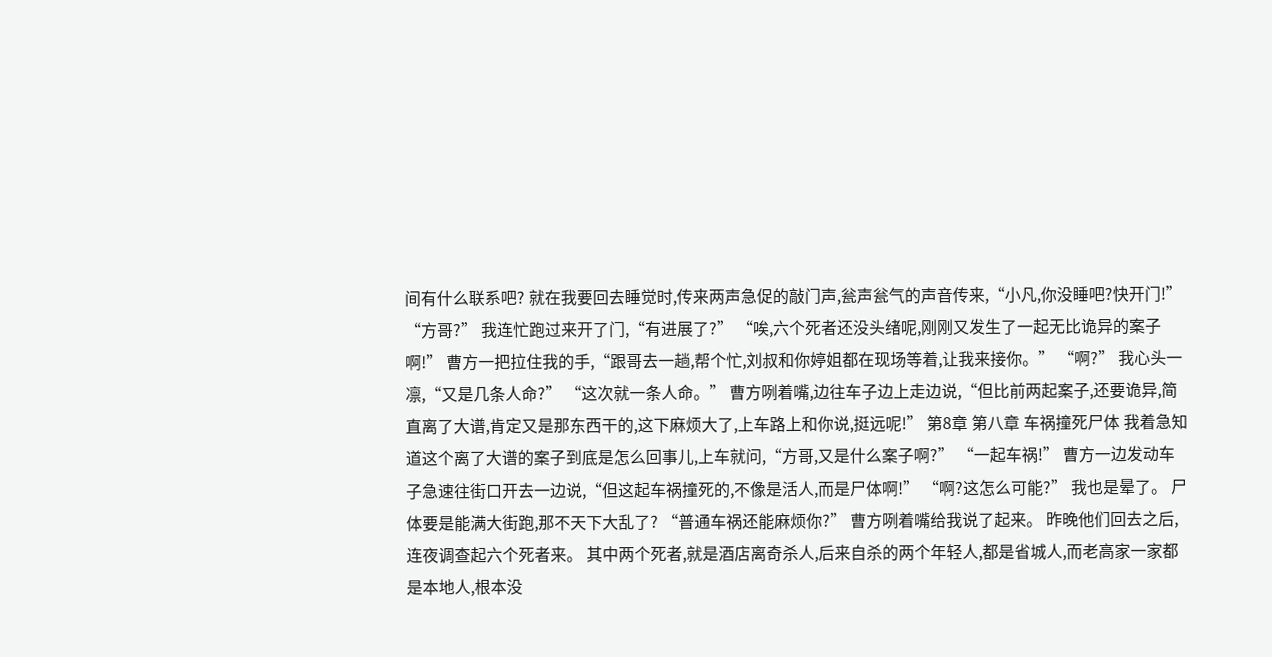间有什么联系吧? 就在我要回去睡觉时,传来两声急促的敲门声,瓮声瓮气的声音传来,“小凡,你没睡吧?快开门!” “方哥?” 我连忙跑过来开了门,“有进展了?” “唉,六个死者还没头绪呢,刚刚又发生了一起无比诡异的案子啊!” 曹方一把拉住我的手,“跟哥去一趟,帮个忙,刘叔和你婷姐都在现场等着,让我来接你。” “啊?” 我心头一凛,“又是几条人命?” “这次就一条人命。” 曹方咧着嘴,边往车子边上走边说,“但比前两起案子,还要诡异,简直离了大谱,肯定又是那东西干的,这下麻烦大了,上车路上和你说,挺远呢!” 第8章 第八章 车祸撞死尸体 我着急知道这个离了大谱的案子到底是怎么回事儿,上车就问,“方哥,又是什么案子啊?” “一起车祸!” 曹方一边发动车子急速往街口开去一边说,“但这起车祸撞死的,不像是活人,而是尸体啊!” “啊?这怎么可能?” 我也是晕了。 尸体要是能满大街跑,那不天下大乱了? “普通车祸还能麻烦你?” 曹方咧着嘴给我说了起来。 昨晚他们回去之后,连夜调查起六个死者来。 其中两个死者,就是酒店离奇杀人,后来自杀的两个年轻人,都是省城人,而老高家一家都是本地人,根本没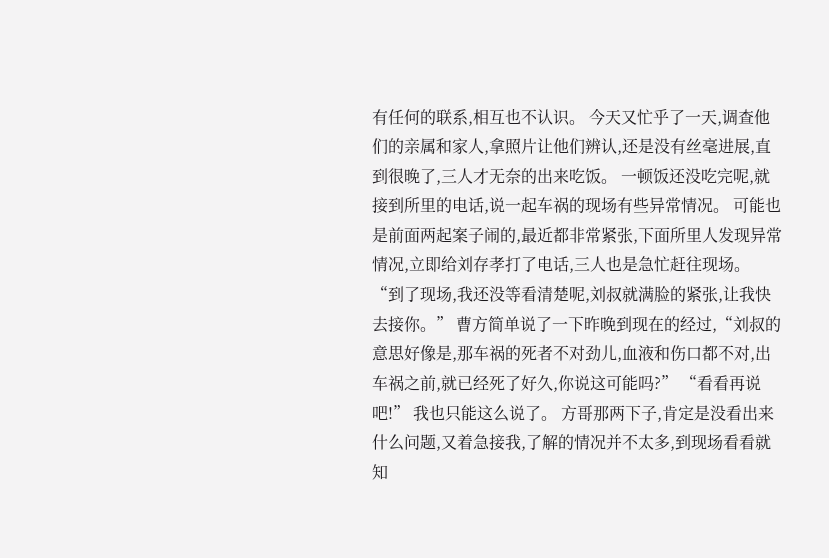有任何的联系,相互也不认识。 今天又忙乎了一天,调查他们的亲属和家人,拿照片让他们辨认,还是没有丝毫进展,直到很晚了,三人才无奈的出来吃饭。 一顿饭还没吃完呢,就接到所里的电话,说一起车祸的现场有些异常情况。 可能也是前面两起案子闹的,最近都非常紧张,下面所里人发现异常情况,立即给刘存孝打了电话,三人也是急忙赶往现场。 “到了现场,我还没等看清楚呢,刘叔就满脸的紧张,让我快去接你。” 曹方简单说了一下昨晚到现在的经过,“刘叔的意思好像是,那车祸的死者不对劲儿,血液和伤口都不对,出车祸之前,就已经死了好久,你说这可能吗?” “看看再说吧!” 我也只能这么说了。 方哥那两下子,肯定是没看出来什么问题,又着急接我,了解的情况并不太多,到现场看看就知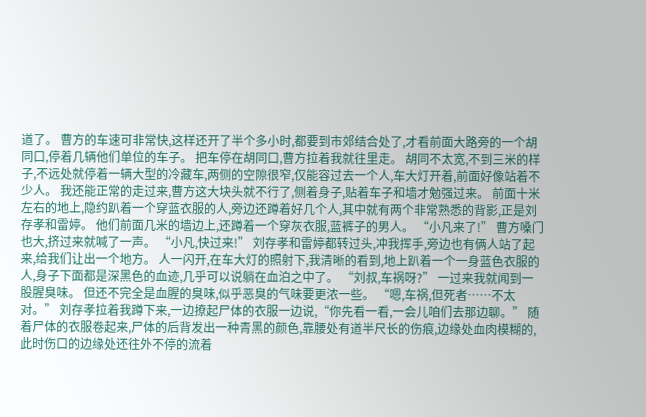道了。 曹方的车速可非常快,这样还开了半个多小时,都要到市郊结合处了,才看前面大路旁的一个胡同口,停着几辆他们单位的车子。 把车停在胡同口,曹方拉着我就往里走。 胡同不太宽,不到三米的样子,不远处就停着一辆大型的冷藏车,两侧的空隙很窄,仅能容过去一个人,车大灯开着,前面好像站着不少人。 我还能正常的走过来,曹方这大块头就不行了,侧着身子,贴着车子和墙才勉强过来。 前面十米左右的地上,隐约趴着一个穿蓝衣服的人,旁边还蹲着好几个人,其中就有两个非常熟悉的背影,正是刘存孝和雷婷。 他们前面几米的墙边上,还蹲着一个穿灰衣服,蓝裤子的男人。 “小凡来了!” 曹方嗓门也大,挤过来就喊了一声。 “小凡,快过来!” 刘存孝和雷婷都转过头,冲我挥手,旁边也有俩人站了起来,给我们让出一个地方。 人一闪开,在车大灯的照射下,我清晰的看到,地上趴着一个一身蓝色衣服的人,身子下面都是深黑色的血迹,几乎可以说躺在血泊之中了。 “刘叔,车祸呀?” 一过来我就闻到一股腥臭味。 但还不完全是血腥的臭味,似乎恶臭的气味要更浓一些。 “嗯,车祸,但死者……不太对。” 刘存孝拉着我蹲下来,一边撩起尸体的衣服一边说,“你先看一看,一会儿咱们去那边聊。” 随着尸体的衣服卷起来,尸体的后背发出一种青黑的颜色,靠腰处有道半尺长的伤痕,边缘处血肉模糊的,此时伤口的边缘处还往外不停的流着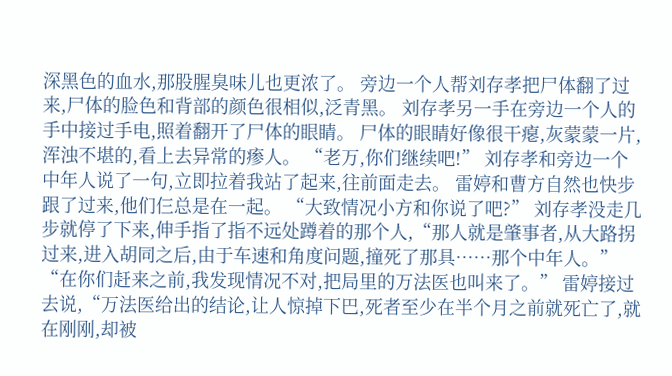深黑色的血水,那股腥臭味儿也更浓了。 旁边一个人帮刘存孝把尸体翻了过来,尸体的脸色和背部的颜色很相似,泛青黑。 刘存孝另一手在旁边一个人的手中接过手电,照着翻开了尸体的眼睛。 尸体的眼睛好像很干瘪,灰蒙蒙一片,浑浊不堪的,看上去异常的瘆人。 “老万,你们继续吧!” 刘存孝和旁边一个中年人说了一句,立即拉着我站了起来,往前面走去。 雷婷和曹方自然也快步跟了过来,他们仨总是在一起。 “大致情况小方和你说了吧?” 刘存孝没走几步就停了下来,伸手指了指不远处蹲着的那个人,“那人就是肇事者,从大路拐过来,进入胡同之后,由于车速和角度问题,撞死了那具……那个中年人。” “在你们赶来之前,我发现情况不对,把局里的万法医也叫来了。” 雷婷接过去说,“万法医给出的结论,让人惊掉下巴,死者至少在半个月之前就死亡了,就在刚刚,却被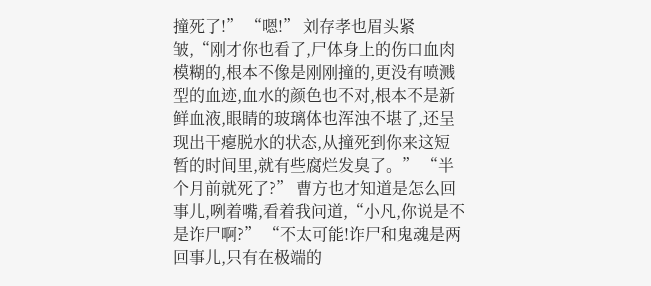撞死了!” “嗯!” 刘存孝也眉头紧皱,“刚才你也看了,尸体身上的伤口血肉模糊的,根本不像是刚刚撞的,更没有喷溅型的血迹,血水的颜色也不对,根本不是新鲜血液,眼睛的玻璃体也浑浊不堪了,还呈现出干瘪脱水的状态,从撞死到你来这短暂的时间里,就有些腐烂发臭了。” “半个月前就死了?” 曹方也才知道是怎么回事儿,咧着嘴,看着我问道,“小凡,你说是不是诈尸啊?” “不太可能!诈尸和鬼魂是两回事儿,只有在极端的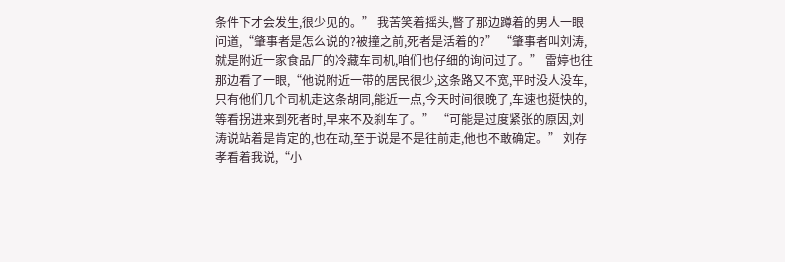条件下才会发生,很少见的。” 我苦笑着摇头,瞥了那边蹲着的男人一眼问道,“肇事者是怎么说的?被撞之前,死者是活着的?” “肇事者叫刘涛,就是附近一家食品厂的冷藏车司机,咱们也仔细的询问过了。” 雷婷也往那边看了一眼,“他说附近一带的居民很少,这条路又不宽,平时没人没车,只有他们几个司机走这条胡同,能近一点,今天时间很晚了,车速也挺快的,等看拐进来到死者时,早来不及刹车了。” “可能是过度紧张的原因,刘涛说站着是肯定的,也在动,至于说是不是往前走,他也不敢确定。” 刘存孝看着我说,“小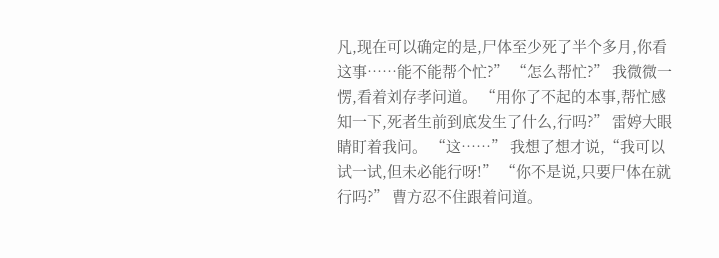凡,现在可以确定的是,尸体至少死了半个多月,你看这事……能不能帮个忙?” “怎么帮忙?” 我微微一愣,看着刘存孝问道。 “用你了不起的本事,帮忙感知一下,死者生前到底发生了什么,行吗?” 雷婷大眼睛盯着我问。 “这……” 我想了想才说,“我可以试一试,但未必能行呀!” “你不是说,只要尸体在就行吗?” 曹方忍不住跟着问道。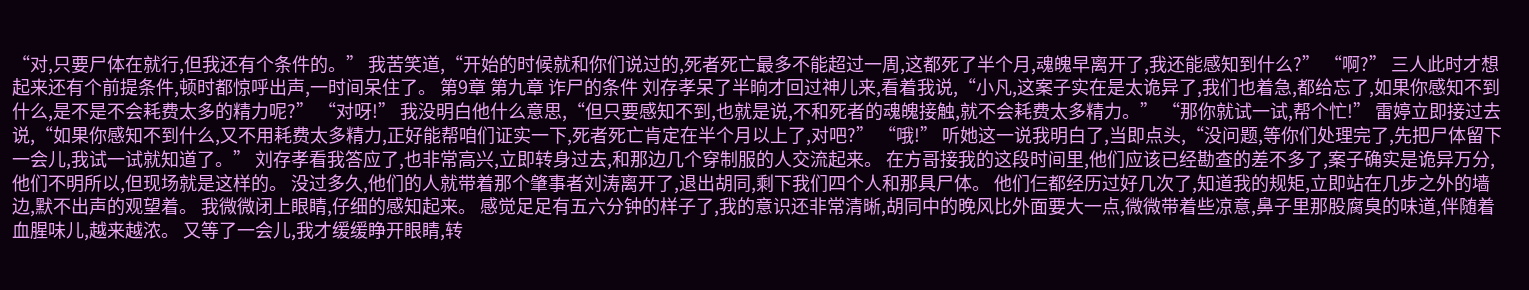“对,只要尸体在就行,但我还有个条件的。” 我苦笑道,“开始的时候就和你们说过的,死者死亡最多不能超过一周,这都死了半个月,魂魄早离开了,我还能感知到什么?” “啊?” 三人此时才想起来还有个前提条件,顿时都惊呼出声,一时间呆住了。 第9章 第九章 诈尸的条件 刘存孝呆了半晌才回过神儿来,看着我说,“小凡,这案子实在是太诡异了,我们也着急,都给忘了,如果你感知不到什么,是不是不会耗费太多的精力呢?” “对呀!” 我没明白他什么意思,“但只要感知不到,也就是说,不和死者的魂魄接触,就不会耗费太多精力。” “那你就试一试,帮个忙!” 雷婷立即接过去说,“如果你感知不到什么,又不用耗费太多精力,正好能帮咱们证实一下,死者死亡肯定在半个月以上了,对吧?” “哦!” 听她这一说我明白了,当即点头,“没问题,等你们处理完了,先把尸体留下一会儿,我试一试就知道了。” 刘存孝看我答应了,也非常高兴,立即转身过去,和那边几个穿制服的人交流起来。 在方哥接我的这段时间里,他们应该已经勘查的差不多了,案子确实是诡异万分,他们不明所以,但现场就是这样的。 没过多久,他们的人就带着那个肇事者刘涛离开了,退出胡同,剩下我们四个人和那具尸体。 他们仨都经历过好几次了,知道我的规矩,立即站在几步之外的墙边,默不出声的观望着。 我微微闭上眼睛,仔细的感知起来。 感觉足足有五六分钟的样子了,我的意识还非常清晰,胡同中的晚风比外面要大一点,微微带着些凉意,鼻子里那股腐臭的味道,伴随着血腥味儿,越来越浓。 又等了一会儿,我才缓缓睁开眼睛,转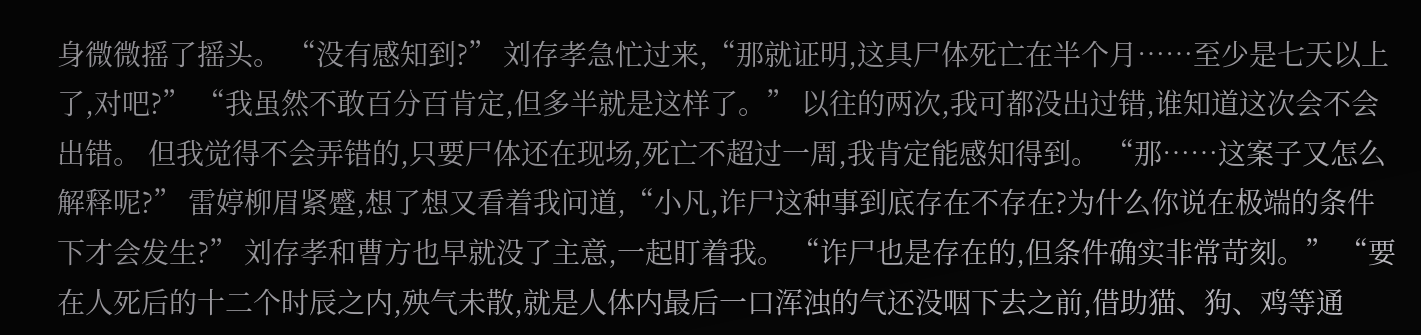身微微摇了摇头。 “没有感知到?” 刘存孝急忙过来,“那就证明,这具尸体死亡在半个月……至少是七天以上了,对吧?” “我虽然不敢百分百肯定,但多半就是这样了。” 以往的两次,我可都没出过错,谁知道这次会不会出错。 但我觉得不会弄错的,只要尸体还在现场,死亡不超过一周,我肯定能感知得到。 “那……这案子又怎么解释呢?” 雷婷柳眉紧蹙,想了想又看着我问道,“小凡,诈尸这种事到底存在不存在?为什么你说在极端的条件下才会发生?” 刘存孝和曹方也早就没了主意,一起盯着我。 “诈尸也是存在的,但条件确实非常苛刻。” “要在人死后的十二个时辰之内,殃气未散,就是人体内最后一口浑浊的气还没咽下去之前,借助猫、狗、鸡等通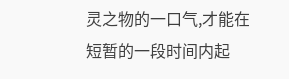灵之物的一口气,才能在短暂的一段时间内起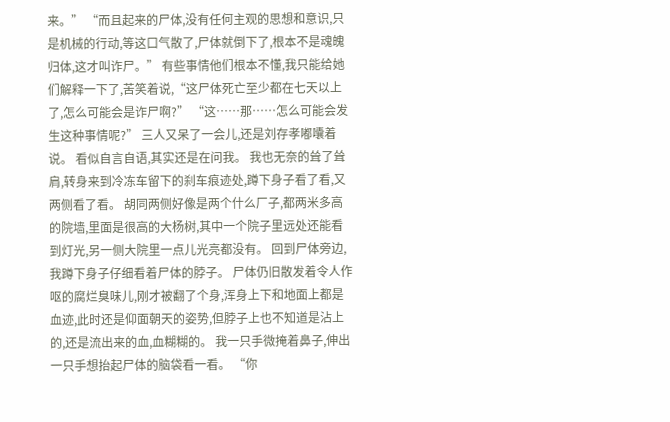来。” “而且起来的尸体,没有任何主观的思想和意识,只是机械的行动,等这口气散了,尸体就倒下了,根本不是魂魄归体,这才叫诈尸。” 有些事情他们根本不懂,我只能给她们解释一下了,苦笑着说,“这尸体死亡至少都在七天以上了,怎么可能会是诈尸啊?” “这……那……怎么可能会发生这种事情呢?” 三人又呆了一会儿,还是刘存孝嘟囔着说。 看似自言自语,其实还是在问我。 我也无奈的耸了耸肩,转身来到冷冻车留下的刹车痕迹处,蹲下身子看了看,又两侧看了看。 胡同两侧好像是两个什么厂子,都两米多高的院墙,里面是很高的大杨树,其中一个院子里远处还能看到灯光,另一侧大院里一点儿光亮都没有。 回到尸体旁边,我蹲下身子仔细看着尸体的脖子。 尸体仍旧散发着令人作呕的腐烂臭味儿,刚才被翻了个身,浑身上下和地面上都是血迹,此时还是仰面朝天的姿势,但脖子上也不知道是沾上的,还是流出来的血,血糊糊的。 我一只手微掩着鼻子,伸出一只手想抬起尸体的脑袋看一看。 “你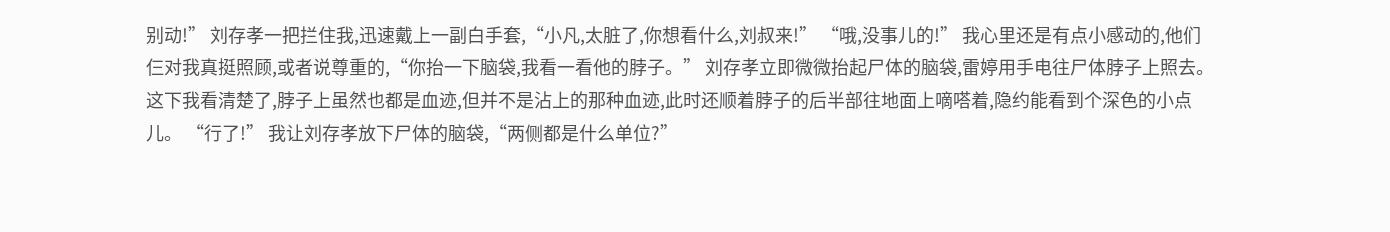别动!” 刘存孝一把拦住我,迅速戴上一副白手套,“小凡,太脏了,你想看什么,刘叔来!” “哦,没事儿的!” 我心里还是有点小感动的,他们仨对我真挺照顾,或者说尊重的,“你抬一下脑袋,我看一看他的脖子。” 刘存孝立即微微抬起尸体的脑袋,雷婷用手电往尸体脖子上照去。 这下我看清楚了,脖子上虽然也都是血迹,但并不是沾上的那种血迹,此时还顺着脖子的后半部往地面上嘀嗒着,隐约能看到个深色的小点儿。 “行了!” 我让刘存孝放下尸体的脑袋,“两侧都是什么单位?”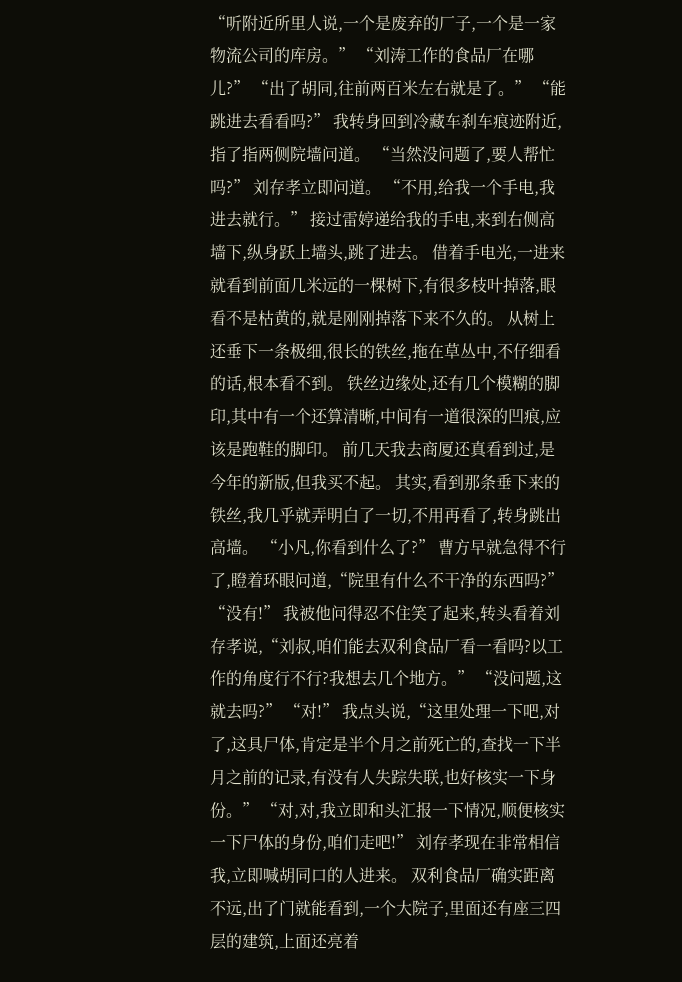“听附近所里人说,一个是废弃的厂子,一个是一家物流公司的库房。” “刘涛工作的食品厂在哪儿?” “出了胡同,往前两百米左右就是了。” “能跳进去看看吗?” 我转身回到冷藏车刹车痕迹附近,指了指两侧院墙问道。 “当然没问题了,要人帮忙吗?” 刘存孝立即问道。 “不用,给我一个手电,我进去就行。” 接过雷婷递给我的手电,来到右侧高墙下,纵身跃上墙头,跳了进去。 借着手电光,一进来就看到前面几米远的一棵树下,有很多枝叶掉落,眼看不是枯黄的,就是刚刚掉落下来不久的。 从树上还垂下一条极细,很长的铁丝,拖在草丛中,不仔细看的话,根本看不到。 铁丝边缘处,还有几个模糊的脚印,其中有一个还算清晰,中间有一道很深的凹痕,应该是跑鞋的脚印。 前几天我去商厦还真看到过,是今年的新版,但我买不起。 其实,看到那条垂下来的铁丝,我几乎就弄明白了一切,不用再看了,转身跳出高墙。 “小凡,你看到什么了?” 曹方早就急得不行了,瞪着环眼问道,“院里有什么不干净的东西吗?” “没有!” 我被他问得忍不住笑了起来,转头看着刘存孝说,“刘叔,咱们能去双利食品厂看一看吗?以工作的角度行不行?我想去几个地方。” “没问题,这就去吗?” “对!” 我点头说,“这里处理一下吧,对了,这具尸体,肯定是半个月之前死亡的,查找一下半月之前的记录,有没有人失踪失联,也好核实一下身份。” “对,对,我立即和头汇报一下情况,顺便核实一下尸体的身份,咱们走吧!” 刘存孝现在非常相信我,立即喊胡同口的人进来。 双利食品厂确实距离不远,出了门就能看到,一个大院子,里面还有座三四层的建筑,上面还亮着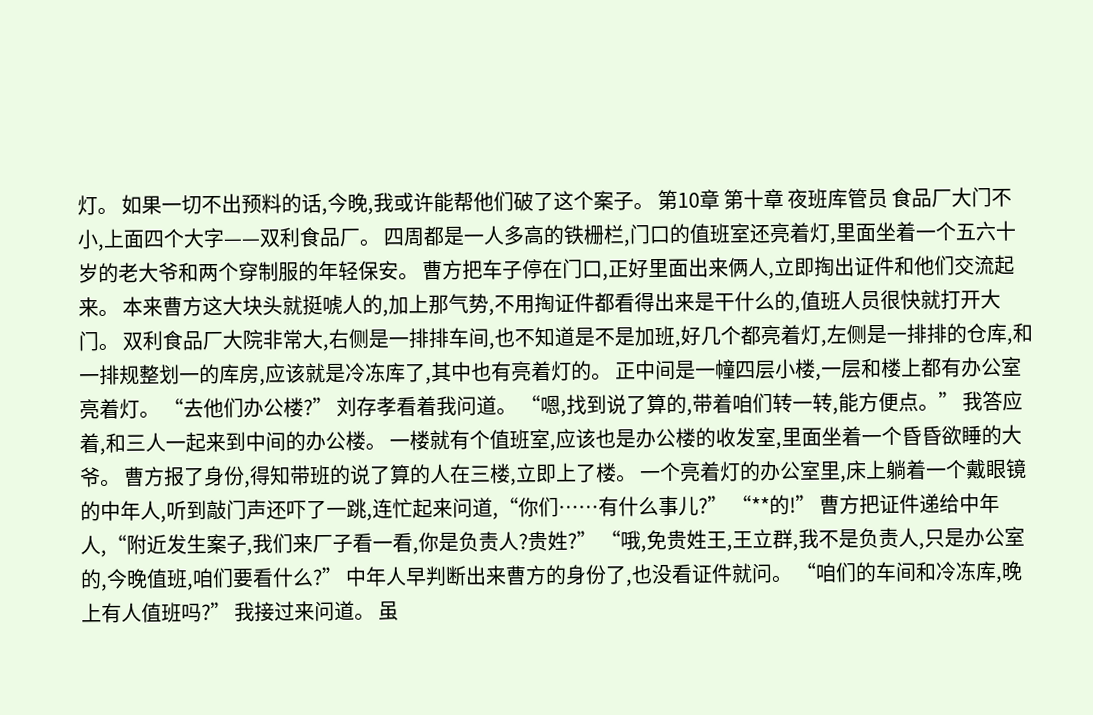灯。 如果一切不出预料的话,今晚,我或许能帮他们破了这个案子。 第10章 第十章 夜班库管员 食品厂大门不小,上面四个大字——双利食品厂。 四周都是一人多高的铁栅栏,门口的值班室还亮着灯,里面坐着一个五六十岁的老大爷和两个穿制服的年轻保安。 曹方把车子停在门口,正好里面出来俩人,立即掏出证件和他们交流起来。 本来曹方这大块头就挺唬人的,加上那气势,不用掏证件都看得出来是干什么的,值班人员很快就打开大门。 双利食品厂大院非常大,右侧是一排排车间,也不知道是不是加班,好几个都亮着灯,左侧是一排排的仓库,和一排规整划一的库房,应该就是冷冻库了,其中也有亮着灯的。 正中间是一幢四层小楼,一层和楼上都有办公室亮着灯。 “去他们办公楼?” 刘存孝看着我问道。 “嗯,找到说了算的,带着咱们转一转,能方便点。” 我答应着,和三人一起来到中间的办公楼。 一楼就有个值班室,应该也是办公楼的收发室,里面坐着一个昏昏欲睡的大爷。 曹方报了身份,得知带班的说了算的人在三楼,立即上了楼。 一个亮着灯的办公室里,床上躺着一个戴眼镜的中年人,听到敲门声还吓了一跳,连忙起来问道,“你们……有什么事儿?” “**的!” 曹方把证件递给中年人,“附近发生案子,我们来厂子看一看,你是负责人?贵姓?” “哦,免贵姓王,王立群,我不是负责人,只是办公室的,今晚值班,咱们要看什么?” 中年人早判断出来曹方的身份了,也没看证件就问。 “咱们的车间和冷冻库,晚上有人值班吗?” 我接过来问道。 虽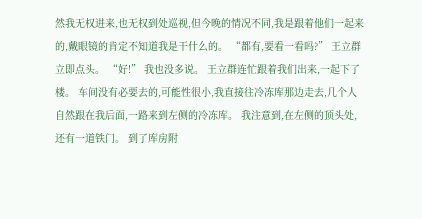然我无权进来,也无权到处巡视,但今晚的情况不同,我是跟着他们一起来的,戴眼镜的肯定不知道我是干什么的。 “都有,要看一看吗?” 王立群立即点头。 “好!” 我也没多说。 王立群连忙跟着我们出来,一起下了楼。 车间没有必要去的,可能性很小,我直接往冷冻库那边走去,几个人自然跟在我后面,一路来到左侧的冷冻库。 我注意到,在左侧的顶头处,还有一道铁门。 到了库房附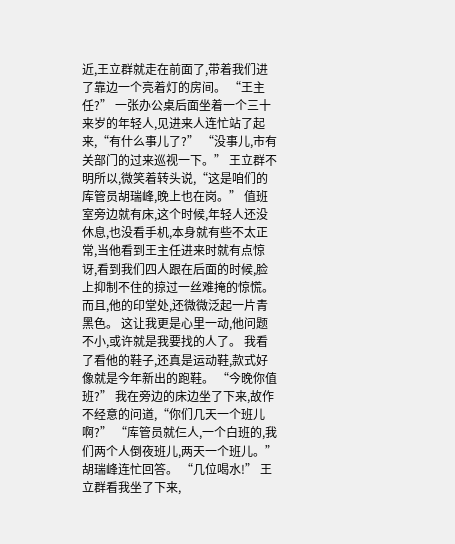近,王立群就走在前面了,带着我们进了靠边一个亮着灯的房间。 “王主任?” 一张办公桌后面坐着一个三十来岁的年轻人,见进来人连忙站了起来,“有什么事儿了?” “没事儿,市有关部门的过来巡视一下。” 王立群不明所以,微笑着转头说,“这是咱们的库管员胡瑞峰,晚上也在岗。” 值班室旁边就有床,这个时候,年轻人还没休息,也没看手机,本身就有些不太正常,当他看到王主任进来时就有点惊讶,看到我们四人跟在后面的时候,脸上抑制不住的掠过一丝难掩的惊慌。 而且,他的印堂处,还微微泛起一片青黑色。 这让我更是心里一动,他问题不小,或许就是我要找的人了。 我看了看他的鞋子,还真是运动鞋,款式好像就是今年新出的跑鞋。 “今晚你值班?” 我在旁边的床边坐了下来,故作不经意的问道,“你们几天一个班儿啊?” “库管员就仨人,一个白班的,我们两个人倒夜班儿,两天一个班儿。” 胡瑞峰连忙回答。 “几位喝水!” 王立群看我坐了下来,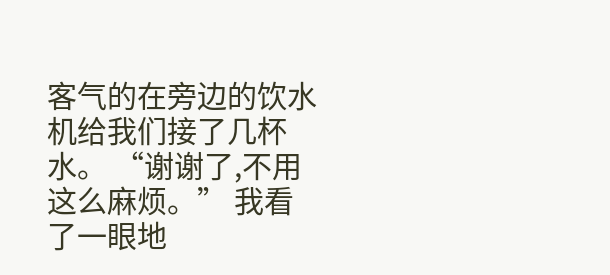客气的在旁边的饮水机给我们接了几杯水。 “谢谢了,不用这么麻烦。” 我看了一眼地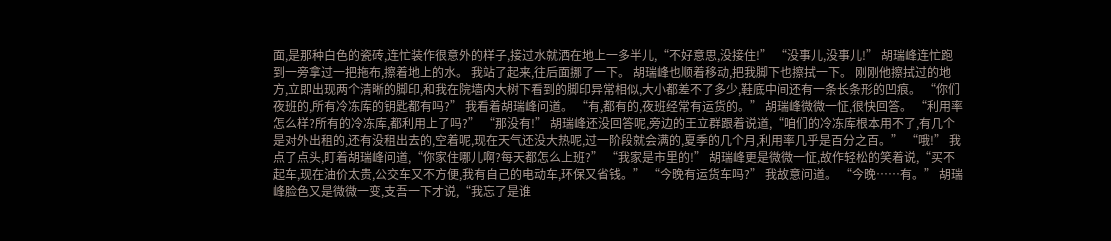面,是那种白色的瓷砖,连忙装作很意外的样子,接过水就洒在地上一多半儿,“不好意思,没接住!” “没事儿,没事儿!” 胡瑞峰连忙跑到一旁拿过一把拖布,擦着地上的水。 我站了起来,往后面挪了一下。 胡瑞峰也顺着移动,把我脚下也擦拭一下。 刚刚他擦拭过的地方,立即出现两个清晰的脚印,和我在院墙内大树下看到的脚印异常相似,大小都差不了多少,鞋底中间还有一条长条形的凹痕。 “你们夜班的,所有冷冻库的钥匙都有吗?” 我看着胡瑞峰问道。 “有,都有的,夜班经常有运货的。” 胡瑞峰微微一怔,很快回答。 “利用率怎么样?所有的冷冻库,都利用上了吗?” “那没有!” 胡瑞峰还没回答呢,旁边的王立群跟着说道,“咱们的冷冻库根本用不了,有几个是对外出租的,还有没租出去的,空着呢,现在天气还没大热呢,过一阶段就会满的,夏季的几个月,利用率几乎是百分之百。” “哦!” 我点了点头,盯着胡瑞峰问道,“你家住哪儿啊?每天都怎么上班?” “我家是市里的!” 胡瑞峰更是微微一怔,故作轻松的笑着说,“买不起车,现在油价太贵,公交车又不方便,我有自己的电动车,环保又省钱。” “今晚有运货车吗?” 我故意问道。 “今晚……有。” 胡瑞峰脸色又是微微一变,支吾一下才说,“我忘了是谁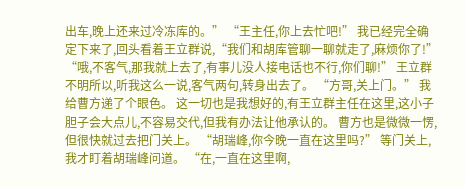出车,晚上还来过冷冻库的。” “王主任,你上去忙吧!” 我已经完全确定下来了,回头看着王立群说,“我们和胡库管聊一聊就走了,麻烦你了!” “哦,不客气,那我就上去了,有事儿没人接电话也不行,你们聊!” 王立群不明所以,听我这么一说,客气两句,转身出去了。 “方哥,关上门。” 我给曹方递了个眼色。 这一切也是我想好的,有王立群主任在这里,这小子胆子会大点儿,不容易交代,但我有办法让他承认的。 曹方也是微微一愣,但很快就过去把门关上。 “胡瑞峰,你今晚一直在这里吗?” 等门关上,我才盯着胡瑞峰问道。 “在,一直在这里啊,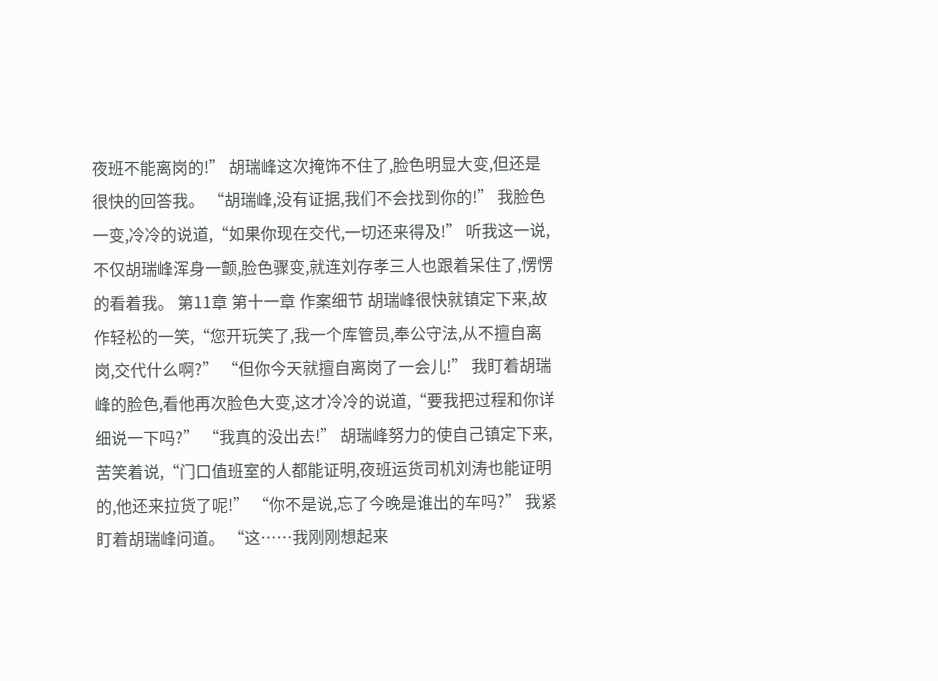夜班不能离岗的!” 胡瑞峰这次掩饰不住了,脸色明显大变,但还是很快的回答我。 “胡瑞峰,没有证据,我们不会找到你的!” 我脸色一变,冷冷的说道,“如果你现在交代,一切还来得及!” 听我这一说,不仅胡瑞峰浑身一颤,脸色骤变,就连刘存孝三人也跟着呆住了,愣愣的看着我。 第11章 第十一章 作案细节 胡瑞峰很快就镇定下来,故作轻松的一笑,“您开玩笑了,我一个库管员,奉公守法,从不擅自离岗,交代什么啊?” “但你今天就擅自离岗了一会儿!” 我盯着胡瑞峰的脸色,看他再次脸色大变,这才冷冷的说道,“要我把过程和你详细说一下吗?” “我真的没出去!” 胡瑞峰努力的使自己镇定下来,苦笑着说,“门口值班室的人都能证明,夜班运货司机刘涛也能证明的,他还来拉货了呢!” “你不是说,忘了今晚是谁出的车吗?” 我紧盯着胡瑞峰问道。 “这……我刚刚想起来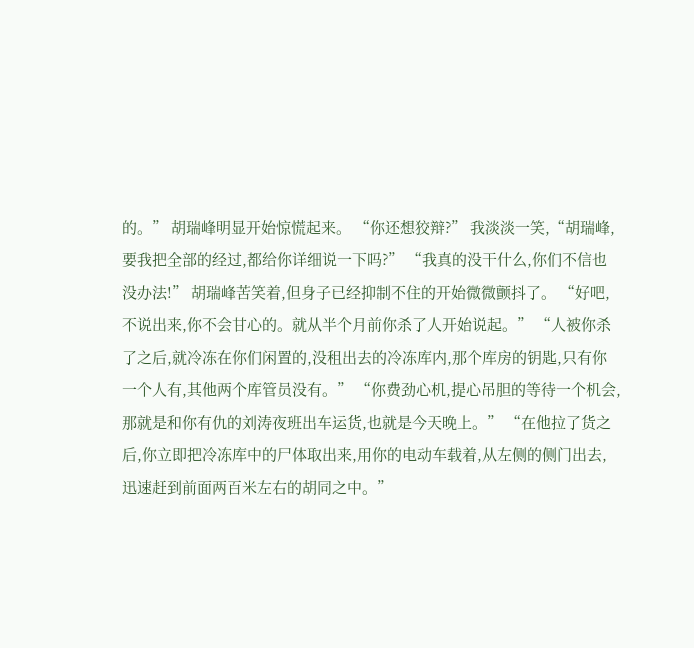的。” 胡瑞峰明显开始惊慌起来。 “你还想狡辩?” 我淡淡一笑,“胡瑞峰,要我把全部的经过,都给你详细说一下吗?” “我真的没干什么,你们不信也没办法!” 胡瑞峰苦笑着,但身子已经抑制不住的开始微微颤抖了。 “好吧,不说出来,你不会甘心的。就从半个月前你杀了人开始说起。” “人被你杀了之后,就冷冻在你们闲置的,没租出去的冷冻库内,那个库房的钥匙,只有你一个人有,其他两个库管员没有。” “你费劲心机,提心吊胆的等待一个机会,那就是和你有仇的刘涛夜班出车运货,也就是今天晚上。” “在他拉了货之后,你立即把冷冻库中的尸体取出来,用你的电动车载着,从左侧的侧门出去,迅速赶到前面两百米左右的胡同之中。”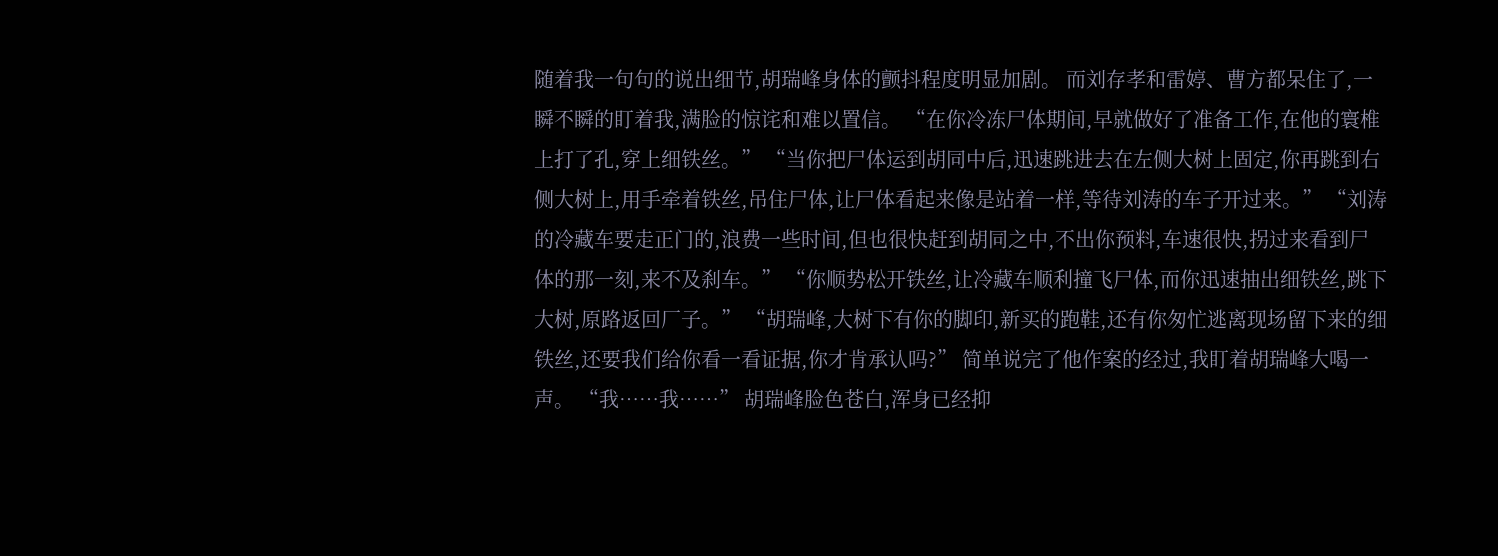随着我一句句的说出细节,胡瑞峰身体的颤抖程度明显加剧。 而刘存孝和雷婷、曹方都呆住了,一瞬不瞬的盯着我,满脸的惊诧和难以置信。 “在你冷冻尸体期间,早就做好了准备工作,在他的寰椎上打了孔,穿上细铁丝。” “当你把尸体运到胡同中后,迅速跳进去在左侧大树上固定,你再跳到右侧大树上,用手牵着铁丝,吊住尸体,让尸体看起来像是站着一样,等待刘涛的车子开过来。” “刘涛的冷藏车要走正门的,浪费一些时间,但也很快赶到胡同之中,不出你预料,车速很快,拐过来看到尸体的那一刻,来不及刹车。” “你顺势松开铁丝,让冷藏车顺利撞飞尸体,而你迅速抽出细铁丝,跳下大树,原路返回厂子。” “胡瑞峰,大树下有你的脚印,新买的跑鞋,还有你匆忙逃离现场留下来的细铁丝,还要我们给你看一看证据,你才肯承认吗?” 简单说完了他作案的经过,我盯着胡瑞峰大喝一声。 “我……我……” 胡瑞峰脸色苍白,浑身已经抑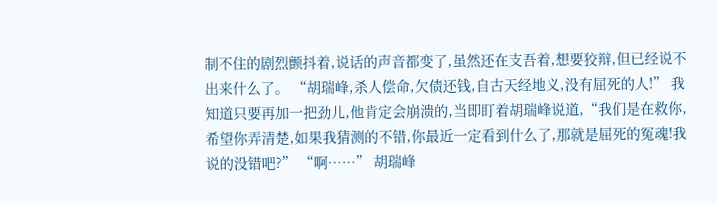制不住的剧烈颤抖着,说话的声音都变了,虽然还在支吾着,想要狡辩,但已经说不出来什么了。 “胡瑞峰,杀人偿命,欠债还钱,自古天经地义,没有屈死的人!” 我知道只要再加一把劲儿,他肯定会崩溃的,当即盯着胡瑞峰说道,“我们是在救你,希望你弄清楚,如果我猜测的不错,你最近一定看到什么了,那就是屈死的冤魂!我说的没错吧?” “啊……” 胡瑞峰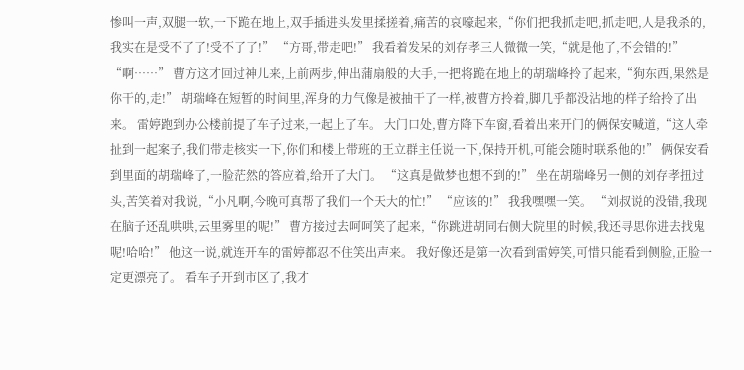惨叫一声,双腿一软,一下跪在地上,双手插进头发里揉搓着,痛苦的哀嚎起来,“你们把我抓走吧,抓走吧,人是我杀的,我实在是受不了了!受不了了!” “方哥,带走吧!” 我看着发呆的刘存孝三人微微一笑,“就是他了,不会错的!” “啊……” 曹方这才回过神儿来,上前两步,伸出蒲扇般的大手,一把将跪在地上的胡瑞峰拎了起来,“狗东西,果然是你干的,走!” 胡瑞峰在短暂的时间里,浑身的力气像是被抽干了一样,被曹方拎着,脚几乎都没沾地的样子给拎了出来。 雷婷跑到办公楼前提了车子过来,一起上了车。 大门口处,曹方降下车窗,看着出来开门的俩保安喊道,“这人牵扯到一起案子,我们带走核实一下,你们和楼上带班的王立群主任说一下,保持开机,可能会随时联系他的!” 俩保安看到里面的胡瑞峰了,一脸茫然的答应着,给开了大门。 “这真是做梦也想不到的!” 坐在胡瑞峰另一侧的刘存孝扭过头,苦笑着对我说,“小凡啊,今晚可真帮了我们一个天大的忙!” “应该的!” 我我嘿嘿一笑。 “刘叔说的没错,我现在脑子还乱哄哄,云里雾里的呢!” 曹方接过去呵呵笑了起来,“你跳进胡同右侧大院里的时候,我还寻思你进去找鬼呢!哈哈!” 他这一说,就连开车的雷婷都忍不住笑出声来。 我好像还是第一次看到雷婷笑,可惜只能看到侧脸,正脸一定更漂亮了。 看车子开到市区了,我才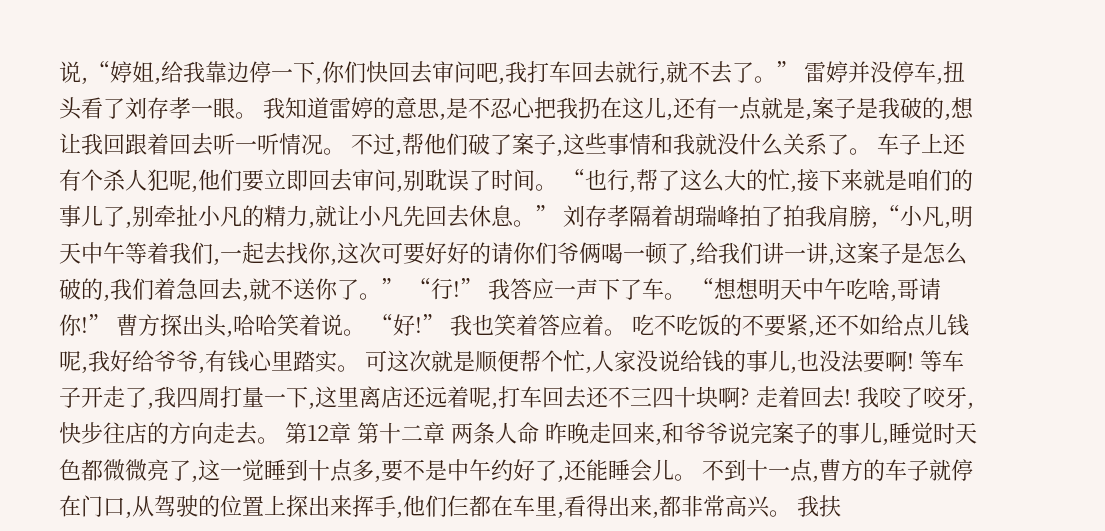说,“婷姐,给我靠边停一下,你们快回去审问吧,我打车回去就行,就不去了。” 雷婷并没停车,扭头看了刘存孝一眼。 我知道雷婷的意思,是不忍心把我扔在这儿,还有一点就是,案子是我破的,想让我回跟着回去听一听情况。 不过,帮他们破了案子,这些事情和我就没什么关系了。 车子上还有个杀人犯呢,他们要立即回去审问,别耽误了时间。 “也行,帮了这么大的忙,接下来就是咱们的事儿了,别牵扯小凡的精力,就让小凡先回去休息。” 刘存孝隔着胡瑞峰拍了拍我肩膀,“小凡,明天中午等着我们,一起去找你,这次可要好好的请你们爷俩喝一顿了,给我们讲一讲,这案子是怎么破的,我们着急回去,就不送你了。” “行!” 我答应一声下了车。 “想想明天中午吃啥,哥请你!” 曹方探出头,哈哈笑着说。 “好!” 我也笑着答应着。 吃不吃饭的不要紧,还不如给点儿钱呢,我好给爷爷,有钱心里踏实。 可这次就是顺便帮个忙,人家没说给钱的事儿,也没法要啊! 等车子开走了,我四周打量一下,这里离店还远着呢,打车回去还不三四十块啊? 走着回去! 我咬了咬牙,快步往店的方向走去。 第12章 第十二章 两条人命 昨晚走回来,和爷爷说完案子的事儿,睡觉时天色都微微亮了,这一觉睡到十点多,要不是中午约好了,还能睡会儿。 不到十一点,曹方的车子就停在门口,从驾驶的位置上探出来挥手,他们仨都在车里,看得出来,都非常高兴。 我扶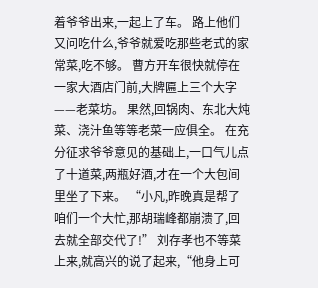着爷爷出来,一起上了车。 路上他们又问吃什么,爷爷就爱吃那些老式的家常菜,吃不够。 曹方开车很快就停在一家大酒店门前,大牌匾上三个大字——老菜坊。 果然,回锅肉、东北大炖菜、浇汁鱼等等老菜一应俱全。 在充分征求爷爷意见的基础上,一口气儿点了十道菜,两瓶好酒,才在一个大包间里坐了下来。 “小凡,昨晚真是帮了咱们一个大忙,那胡瑞峰都崩溃了,回去就全部交代了!” 刘存孝也不等菜上来,就高兴的说了起来,“他身上可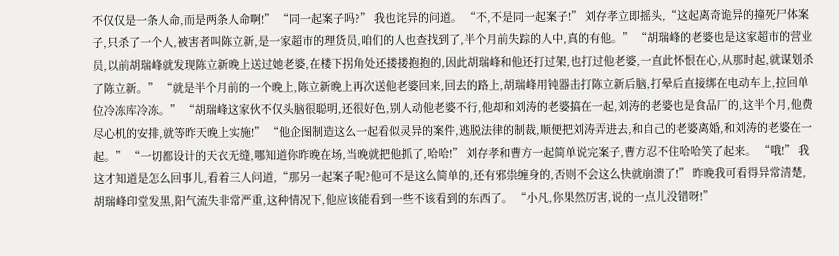不仅仅是一条人命,而是两条人命啊!” “同一起案子吗?” 我也诧异的问道。 “不,不是同一起案子!” 刘存孝立即摇头,“这起离奇诡异的撞死尸体案子,只杀了一个人,被害者叫陈立新,是一家超市的理货员,咱们的人也查找到了,半个月前失踪的人中,真的有他。” “胡瑞峰的老婆也是这家超市的营业员,以前胡瑞峰就发现陈立新晚上送过她老婆,在楼下拐角处还搂搂抱抱的,因此胡瑞峰和他还打过架,也打过他老婆,一直此怀恨在心,从那时起,就谋划杀了陈立新。” “就是半个月前的一个晚上,陈立新晚上再次送他老婆回来,回去的路上,胡瑞峰用钝器击打陈立新后脑,打晕后直接绑在电动车上,拉回单位冷冻库冷冻。” “胡瑞峰这家伙不仅头脑很聪明,还很好色,别人动他老婆不行,他却和刘涛的老婆搞在一起,刘涛的老婆也是食品厂的,这半个月,他费尽心机的安排,就等昨天晚上实施!” “他企图制造这么一起看似灵异的案件,逃脱法律的制裁,顺便把刘涛弄进去,和自己的老婆离婚,和刘涛的老婆在一起。” “一切都设计的天衣无缝,哪知道你昨晚在场,当晚就把他抓了,哈哈!” 刘存孝和曹方一起简单说完案子,曹方忍不住哈哈笑了起来。 “哦!” 我这才知道是怎么回事儿,看着三人问道,“那另一起案子呢?他可不是这么简单的,还有邪祟缠身的,否则不会这么快就崩溃了!” 昨晚我可看得异常清楚,胡瑞峰印堂发黑,阳气流失非常严重,这种情况下,他应该能看到一些不该看到的东西了。 “小凡,你果然厉害,说的一点儿没错呀!”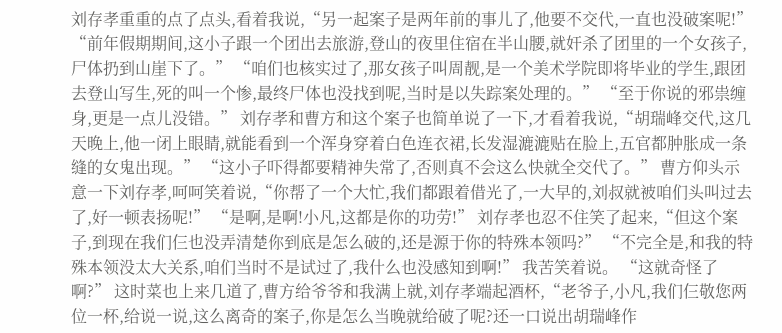刘存孝重重的点了点头,看着我说,“另一起案子是两年前的事儿了,他要不交代,一直也没破案呢!” “前年假期期间,这小子跟一个团出去旅游,登山的夜里住宿在半山腰,就奸杀了团里的一个女孩子,尸体扔到山崖下了。” “咱们也核实过了,那女孩子叫周靓,是一个美术学院即将毕业的学生,跟团去登山写生,死的叫一个惨,最终尸体也没找到呢,当时是以失踪案处理的。” “至于你说的邪祟缠身,更是一点儿没错。” 刘存孝和曹方和这个案子也简单说了一下,才看着我说,“胡瑞峰交代,这几天晚上,他一闭上眼睛,就能看到一个浑身穿着白色连衣裙,长发湿漉漉贴在脸上,五官都肿胀成一条缝的女鬼出现。” “这小子吓得都要精神失常了,否则真不会这么快就全交代了。” 曹方仰头示意一下刘存孝,呵呵笑着说,“你帮了一个大忙,我们都跟着借光了,一大早的,刘叔就被咱们头叫过去了,好一顿表扬呢!” “是啊,是啊!小凡,这都是你的功劳!” 刘存孝也忍不住笑了起来,“但这个案子,到现在我们仨也没弄清楚你到底是怎么破的,还是源于你的特殊本领吗?” “不完全是,和我的特殊本领没太大关系,咱们当时不是试过了,我什么也没感知到啊!” 我苦笑着说。 “这就奇怪了啊?” 这时菜也上来几道了,曹方给爷爷和我满上就,刘存孝端起酒杯,“老爷子,小凡,我们仨敬您两位一杯,给说一说,这么离奇的案子,你是怎么当晚就给破了呢?还一口说出胡瑞峰作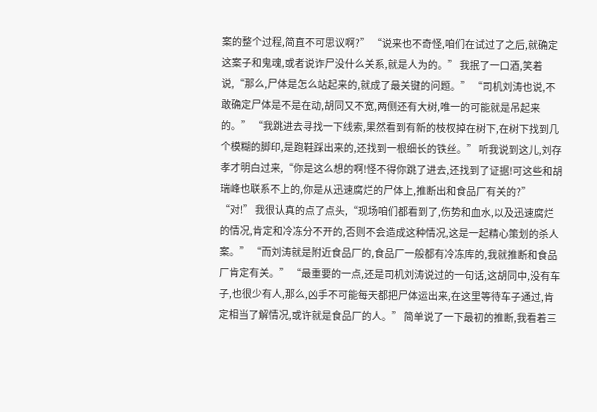案的整个过程,简直不可思议啊?” “说来也不奇怪,咱们在试过了之后,就确定这案子和鬼魂,或者说诈尸没什么关系,就是人为的。” 我抿了一口酒,笑着说,“那么,尸体是怎么站起来的,就成了最关键的问题。” “司机刘涛也说,不敢确定尸体是不是在动,胡同又不宽,两侧还有大树,唯一的可能就是吊起来的。” “我跳进去寻找一下线索,果然看到有新的枝杈掉在树下,在树下找到几个模糊的脚印,是跑鞋踩出来的,还找到一根细长的铁丝。” 听我说到这儿,刘存孝才明白过来,“你是这么想的啊!怪不得你跳了进去,还找到了证据!可这些和胡瑞峰也联系不上的,你是从迅速腐烂的尸体上,推断出和食品厂有关的?” “对!” 我很认真的点了点头,“现场咱们都看到了,伤势和血水,以及迅速腐烂的情况,肯定和冷冻分不开的,否则不会造成这种情况,这是一起精心策划的杀人案。” “而刘涛就是附近食品厂的,食品厂一般都有冷冻库的,我就推断和食品厂肯定有关。” “最重要的一点,还是司机刘涛说过的一句话,这胡同中,没有车子,也很少有人,那么,凶手不可能每天都把尸体运出来,在这里等待车子通过,肯定相当了解情况,或许就是食品厂的人。” 简单说了一下最初的推断,我看着三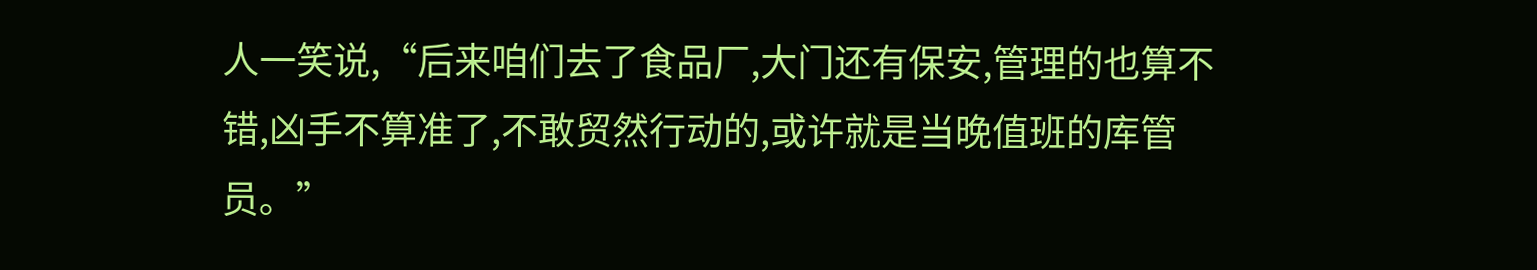人一笑说,“后来咱们去了食品厂,大门还有保安,管理的也算不错,凶手不算准了,不敢贸然行动的,或许就是当晚值班的库管员。”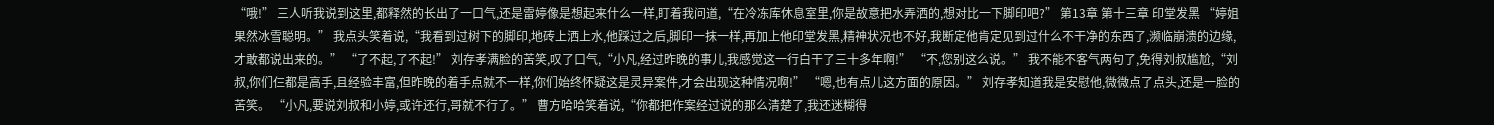“哦!” 三人听我说到这里,都释然的长出了一口气,还是雷婷像是想起来什么一样,盯着我问道,“在冷冻库休息室里,你是故意把水弄洒的,想对比一下脚印吧?” 第13章 第十三章 印堂发黑 “婷姐果然冰雪聪明。” 我点头笑着说,“我看到过树下的脚印,地砖上洒上水,他踩过之后,脚印一抹一样,再加上他印堂发黑,精神状况也不好,我断定他肯定见到过什么不干净的东西了,濒临崩溃的边缘,才敢都说出来的。” “了不起,了不起!” 刘存孝满脸的苦笑,叹了口气,“小凡,经过昨晚的事儿,我感觉这一行白干了三十多年啊!” “不,您别这么说。” 我不能不客气两句了,免得刘叔尴尬,“刘叔,你们仨都是高手,且经验丰富,但昨晚的着手点就不一样,你们始终怀疑这是灵异案件,才会出现这种情况啊!” “嗯,也有点儿这方面的原因。” 刘存孝知道我是安慰他,微微点了点头,还是一脸的苦笑。 “小凡,要说刘叔和小婷,或许还行,哥就不行了。” 曹方哈哈笑着说,“你都把作案经过说的那么清楚了,我还迷糊得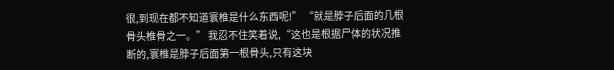很,到现在都不知道寰椎是什么东西呢!” “就是脖子后面的几根骨头椎骨之一。” 我忍不住笑着说,“这也是根据尸体的状况推断的,寰椎是脖子后面第一根骨头,只有这块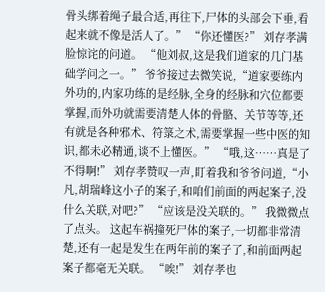骨头绑着绳子最合适,再往下,尸体的头部会下垂,看起来就不像是活人了。” “你还懂医?” 刘存孝满脸惊诧的问道。 “他刘叔,这是我们道家的几门基础学问之一。” 爷爷接过去微笑说,“道家要练内外功的,内家功练的是经脉,全身的经脉和穴位都要掌握,而外功就需要清楚人体的骨骼、关节等等,还有就是各种邪术、符箓之术,需要掌握一些中医的知识,都未必精通,谈不上懂医。” “哦,这……真是了不得啊!” 刘存孝赞叹一声,盯着我和爷爷问道,“小凡,胡瑞峰这小子的案子,和咱们前面的两起案子,没什么关联,对吧?” “应该是没关联的。” 我微微点了点头。 这起车祸撞死尸体的案子,一切都非常清楚,还有一起是发生在两年前的案子了,和前面两起案子都毫无关联。 “唉!” 刘存孝也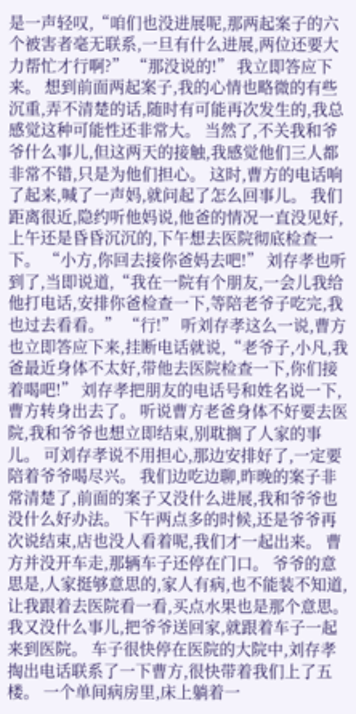是一声轻叹,“咱们也没进展呢,那两起案子的六个被害者毫无联系,一旦有什么进展,两位还要大力帮忙才行啊?” “那没说的!” 我立即答应下来。 想到前面两起案子,我的心情也略微的有些沉重,弄不清楚的话,随时有可能再次发生的,我总感觉这种可能性还非常大。 当然了,不关我和爷爷什么事儿,但这两天的接触,我感觉他们三人都非常不错,只是为他们担心。 这时,曹方的电话响了起来,喊了一声妈,就问起了怎么回事儿。 我们距离很近,隐约听他妈说,他爸的情况一直没见好,上午还是昏昏沉沉的,下午想去医院彻底检查一下。 “小方,你回去接你爸妈去吧!” 刘存孝也听到了,当即说道,“我在一院有个朋友,一会儿我给他打电话,安排你爸检查一下,等陪老爷子吃完,我也过去看看。” “行!” 听刘存孝这么一说,曹方也立即答应下来,挂断电话就说,“老爷子,小凡,我爸最近身体不太好,带他去医院检查一下,你们接着喝吧!” 刘存孝把朋友的电话号和姓名说一下,曹方转身出去了。 听说曹方老爸身体不好要去医院,我和爷爷也想立即结束,别耽搁了人家的事儿。 可刘存孝说不用担心,那边安排好了,一定要陪着爷爷喝尽兴。 我们边吃边聊,昨晚的案子非常清楚了,前面的案子又没什么进展,我和爷爷也没什么好办法。 下午两点多的时候,还是爷爷再次说结束,店也没人看着呢,我们才一起出来。 曹方并没开车走,那辆车子还停在门口。 爷爷的意思是,人家挺够意思的,家人有病,也不能装不知道,让我跟着去医院看一看,买点水果也是那个意思。 我又没什么事儿,把爷爷送回家,就跟着车子一起来到医院。 车子很快停在医院的大院中,刘存孝掏出电话联系了一下曹方,很快带着我们上了五楼。 一个单间病房里,床上躺着一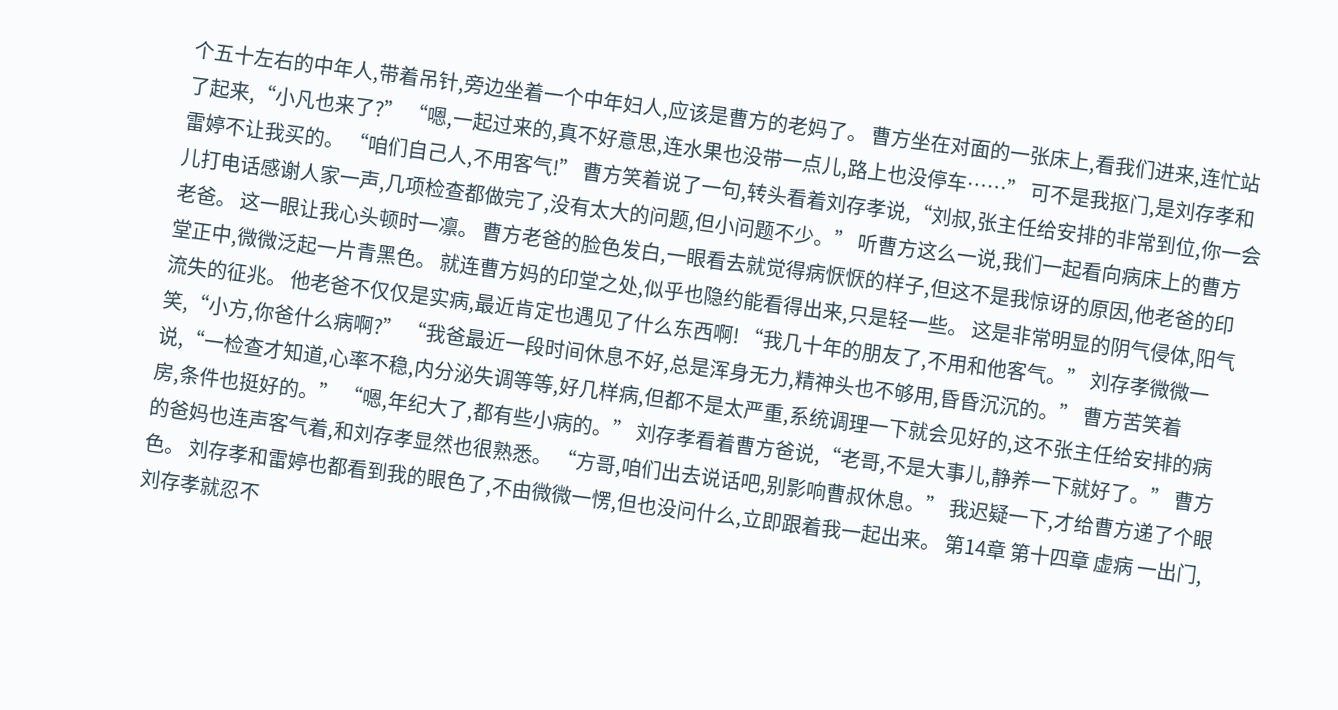个五十左右的中年人,带着吊针,旁边坐着一个中年妇人,应该是曹方的老妈了。 曹方坐在对面的一张床上,看我们进来,连忙站了起来,“小凡也来了?” “嗯,一起过来的,真不好意思,连水果也没带一点儿,路上也没停车……” 可不是我抠门,是刘存孝和雷婷不让我买的。 “咱们自己人,不用客气!” 曹方笑着说了一句,转头看着刘存孝说,“刘叔,张主任给安排的非常到位,你一会儿打电话感谢人家一声,几项检查都做完了,没有太大的问题,但小问题不少。” 听曹方这么一说,我们一起看向病床上的曹方老爸。 这一眼让我心头顿时一凛。 曹方老爸的脸色发白,一眼看去就觉得病恹恹的样子,但这不是我惊讶的原因,他老爸的印堂正中,微微泛起一片青黑色。 就连曹方妈的印堂之处,似乎也隐约能看得出来,只是轻一些。 这是非常明显的阴气侵体,阳气流失的征兆。 他老爸不仅仅是实病,最近肯定也遇见了什么东西啊! “我几十年的朋友了,不用和他客气。” 刘存孝微微一笑,“小方,你爸什么病啊?” “我爸最近一段时间休息不好,总是浑身无力,精神头也不够用,昏昏沉沉的。” 曹方苦笑着说,“一检查才知道,心率不稳,内分泌失调等等,好几样病,但都不是太严重,系统调理一下就会见好的,这不张主任给安排的病房,条件也挺好的。” “嗯,年纪大了,都有些小病的。” 刘存孝看着曹方爸说,“老哥,不是大事儿,静养一下就好了。” 曹方的爸妈也连声客气着,和刘存孝显然也很熟悉。 “方哥,咱们出去说话吧,别影响曹叔休息。” 我迟疑一下,才给曹方递了个眼色。 刘存孝和雷婷也都看到我的眼色了,不由微微一愣,但也没问什么,立即跟着我一起出来。 第14章 第十四章 虚病 一出门,刘存孝就忍不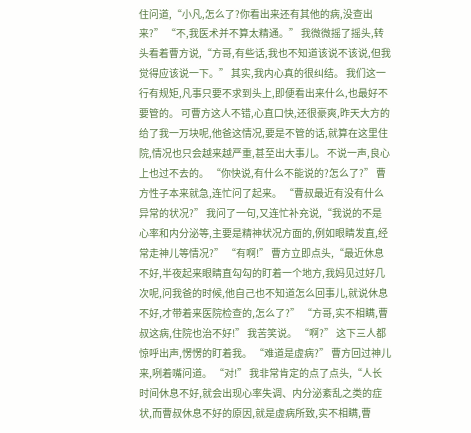住问道,“小凡,怎么了?你看出来还有其他的病,没查出来?” “不,我医术并不算太精通。” 我微微摇了摇头,转头看着曹方说,“方哥,有些话,我也不知道该说不该说,但我觉得应该说一下。” 其实,我内心真的很纠结。 我们这一行有规矩,凡事只要不求到头上,即便看出来什么,也最好不要管的。 可曹方这人不错,心直口快,还很豪爽,昨天大方的给了我一万块呢,他爸这情况,要是不管的话,就算在这里住院,情况也只会越来越严重,甚至出大事儿。 不说一声,良心上也过不去的。 “你快说,有什么不能说的?怎么了?” 曹方性子本来就急,连忙问了起来。 “曹叔最近有没有什么异常的状况?” 我问了一句,又连忙补充说,“我说的不是心率和内分泌等,主要是精神状况方面的,例如眼睛发直,经常走神儿等情况?” “有啊!” 曹方立即点头,“最近休息不好,半夜起来眼睛直勾勾的盯着一个地方,我妈见过好几次呢,问我爸的时候,他自己也不知道怎么回事儿,就说休息不好,才带着来医院检查的,怎么了?” “方哥,实不相瞒,曹叔这病,住院也治不好!” 我苦笑说。 “啊?” 这下三人都惊呼出声,愣愣的盯着我。 “难道是虚病?” 曹方回过神儿来,咧着嘴问道。 “对!” 我非常肯定的点了点头,“人长时间休息不好,就会出现心率失调、内分泌紊乱之类的症状,而曹叔休息不好的原因,就是虚病所致,实不相瞒,曹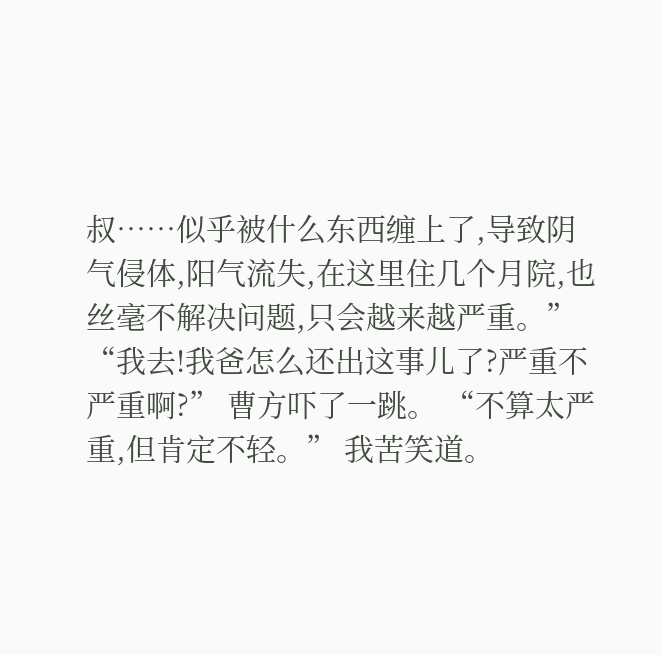叔……似乎被什么东西缠上了,导致阴气侵体,阳气流失,在这里住几个月院,也丝毫不解决问题,只会越来越严重。” “我去!我爸怎么还出这事儿了?严重不严重啊?” 曹方吓了一跳。 “不算太严重,但肯定不轻。” 我苦笑道。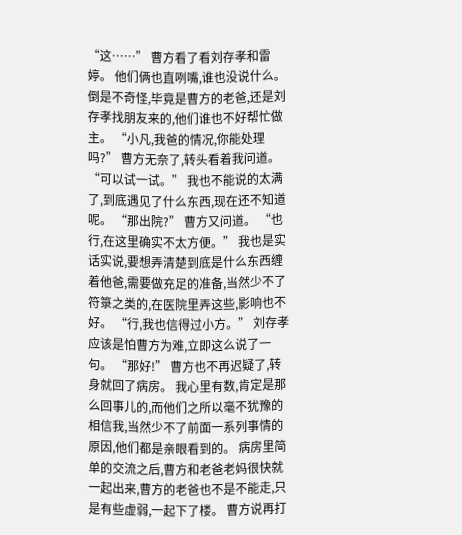“这……” 曹方看了看刘存孝和雷婷。 他们俩也直咧嘴,谁也没说什么。 倒是不奇怪,毕竟是曹方的老爸,还是刘存孝找朋友来的,他们谁也不好帮忙做主。 “小凡,我爸的情况,你能处理吗?” 曹方无奈了,转头看着我问道。 “可以试一试。” 我也不能说的太满了,到底遇见了什么东西,现在还不知道呢。 “那出院?” 曹方又问道。 “也行,在这里确实不太方便。” 我也是实话实说,要想弄清楚到底是什么东西缠着他爸,需要做充足的准备,当然少不了符箓之类的,在医院里弄这些,影响也不好。 “行,我也信得过小方。” 刘存孝应该是怕曹方为难,立即这么说了一句。 “那好!” 曹方也不再迟疑了,转身就回了病房。 我心里有数,肯定是那么回事儿的,而他们之所以毫不犹豫的相信我,当然少不了前面一系列事情的原因,他们都是亲眼看到的。 病房里简单的交流之后,曹方和老爸老妈很快就一起出来,曹方的老爸也不是不能走,只是有些虚弱,一起下了楼。 曹方说再打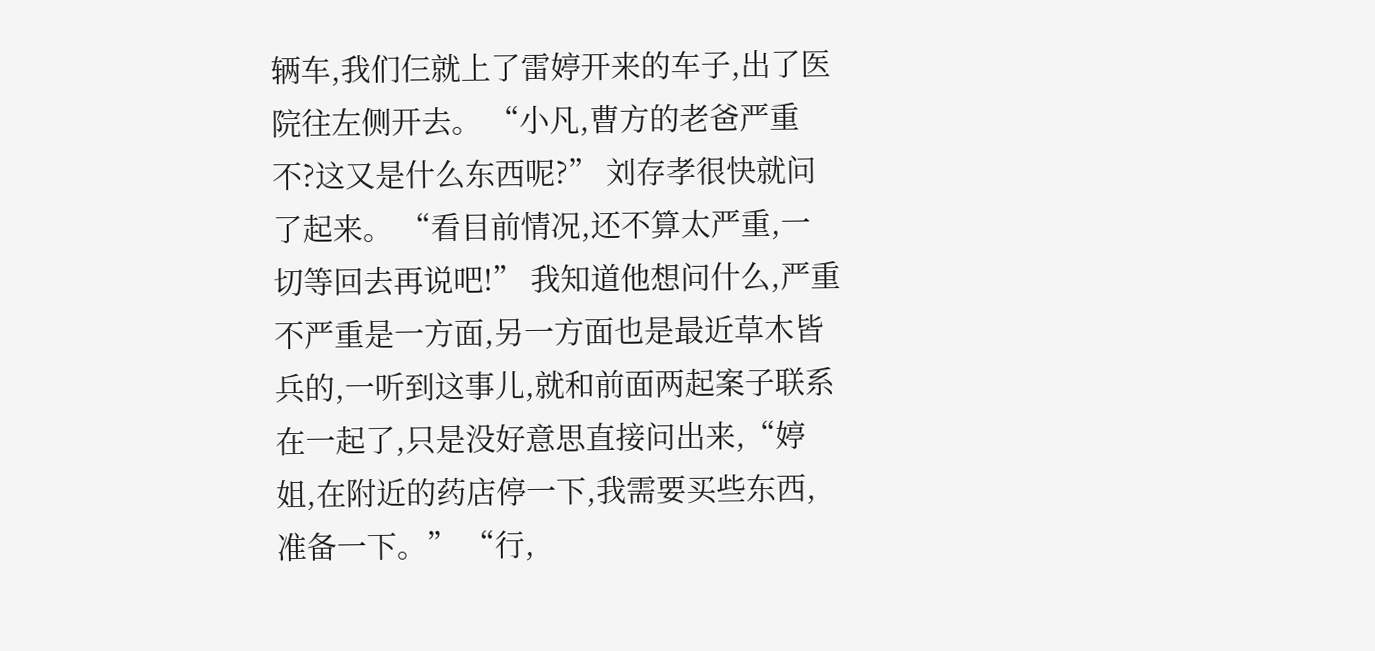辆车,我们仨就上了雷婷开来的车子,出了医院往左侧开去。 “小凡,曹方的老爸严重不?这又是什么东西呢?” 刘存孝很快就问了起来。 “看目前情况,还不算太严重,一切等回去再说吧!” 我知道他想问什么,严重不严重是一方面,另一方面也是最近草木皆兵的,一听到这事儿,就和前面两起案子联系在一起了,只是没好意思直接问出来,“婷姐,在附近的药店停一下,我需要买些东西,准备一下。” “行,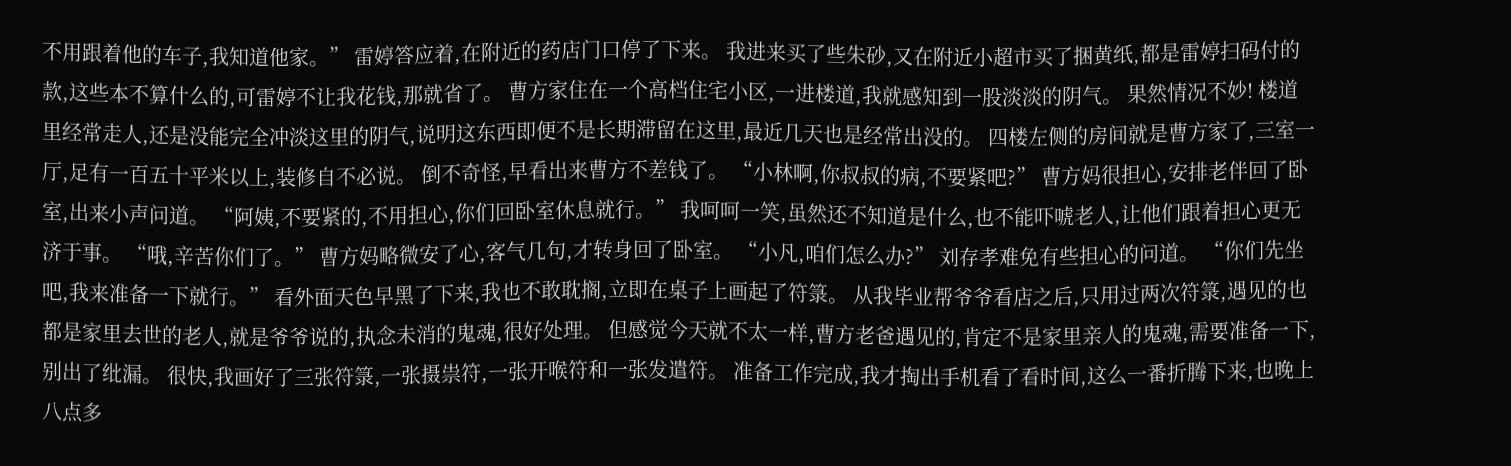不用跟着他的车子,我知道他家。” 雷婷答应着,在附近的药店门口停了下来。 我进来买了些朱砂,又在附近小超市买了捆黄纸,都是雷婷扫码付的款,这些本不算什么的,可雷婷不让我花钱,那就省了。 曹方家住在一个高档住宅小区,一进楼道,我就感知到一股淡淡的阴气。 果然情况不妙! 楼道里经常走人,还是没能完全冲淡这里的阴气,说明这东西即便不是长期滞留在这里,最近几天也是经常出没的。 四楼左侧的房间就是曹方家了,三室一厅,足有一百五十平米以上,装修自不必说。 倒不奇怪,早看出来曹方不差钱了。 “小林啊,你叔叔的病,不要紧吧?” 曹方妈很担心,安排老伴回了卧室,出来小声问道。 “阿姨,不要紧的,不用担心,你们回卧室休息就行。” 我呵呵一笑,虽然还不知道是什么,也不能吓唬老人,让他们跟着担心更无济于事。 “哦,辛苦你们了。” 曹方妈略微安了心,客气几句,才转身回了卧室。 “小凡,咱们怎么办?” 刘存孝难免有些担心的问道。 “你们先坐吧,我来准备一下就行。” 看外面天色早黑了下来,我也不敢耽搁,立即在桌子上画起了符箓。 从我毕业帮爷爷看店之后,只用过两次符箓,遇见的也都是家里去世的老人,就是爷爷说的,执念未消的鬼魂,很好处理。 但感觉今天就不太一样,曹方老爸遇见的,肯定不是家里亲人的鬼魂,需要准备一下,别出了纰漏。 很快,我画好了三张符箓,一张摄祟符,一张开喉符和一张发遣符。 准备工作完成,我才掏出手机看了看时间,这么一番折腾下来,也晚上八点多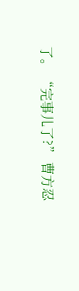了。 “完事儿了?” 曹方忍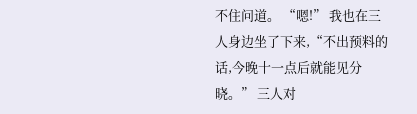不住问道。 “嗯!” 我也在三人身边坐了下来,“不出预料的话,今晚十一点后就能见分晓。” 三人对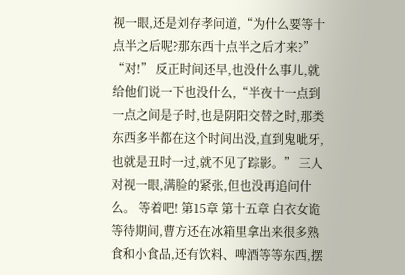视一眼,还是刘存孝问道,“为什么要等十点半之后呢?那东西十点半之后才来?” “对!” 反正时间还早,也没什么事儿,就给他们说一下也没什么,“半夜十一点到一点之间是子时,也是阴阳交替之时,那类东西多半都在这个时间出没,直到鬼呲牙,也就是丑时一过,就不见了踪影。” 三人对视一眼,满脸的紧张,但也没再追问什么。 等着吧! 第15章 第十五章 白衣女诡 等待期间,曹方还在冰箱里拿出来很多熟食和小食品,还有饮料、啤酒等等东西,摆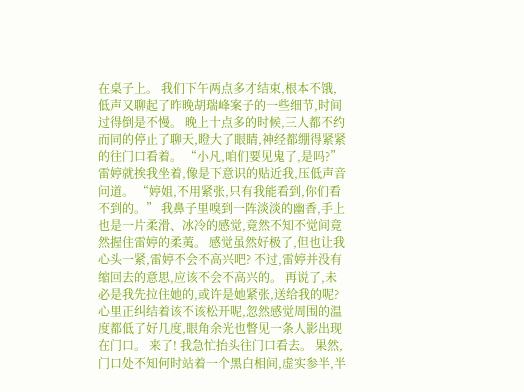在桌子上。 我们下午两点多才结束,根本不饿,低声又聊起了昨晚胡瑞峰案子的一些细节,时间过得倒是不慢。 晚上十点多的时候,三人都不约而同的停止了聊天,瞪大了眼睛,神经都绷得紧紧的往门口看着。 “小凡,咱们要见鬼了,是吗?” 雷婷就挨我坐着,像是下意识的贴近我,压低声音问道。 “婷姐,不用紧张,只有我能看到,你们看不到的。” 我鼻子里嗅到一阵淡淡的幽香,手上也是一片柔滑、冰冷的感觉,竟然不知不觉间竟然握住雷婷的柔荑。 感觉虽然好极了,但也让我心头一紧,雷婷不会不高兴吧? 不过,雷婷并没有缩回去的意思,应该不会不高兴的。 再说了,未必是我先拉住她的,或许是她紧张,送给我的呢? 心里正纠结着该不该松开呢,忽然感觉周围的温度都低了好几度,眼角余光也瞥见一条人影出现在门口。 来了! 我急忙抬头往门口看去。 果然,门口处不知何时站着一个黑白相间,虚实参半,半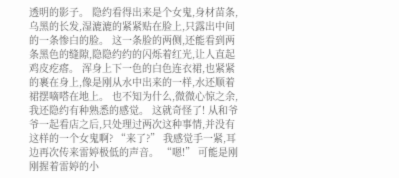透明的影子。 隐约看得出来是个女鬼,身材苗条,乌黑的长发,湿漉漉的紧紧贴在脸上,只露出中间的一条惨白的脸。 这一条脸的两侧,还能看到两条黑色的缝隙,隐隐约约的闪烁着红光,让人直起鸡皮疙瘩。 浑身上下一色的白色连衣裙,也紧紧的裹在身上,像是刚从水中出来的一样,水还顺着裙摆嘀嗒在地上。 也不知为什么,微微心惊之余,我还隐约有种熟悉的感觉。 这就奇怪了! 从和爷爷一起看店之后,只处理过两次这种事情,并没有这样的一个女鬼啊? “来了?” 我感觉手一紧,耳边再次传来雷婷极低的声音。 “嗯!” 可能是刚刚握着雷婷的小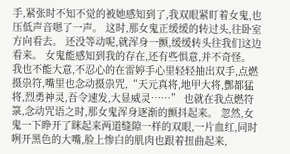手,紧张时不知不觉的被她感知到了,我双眼紧盯着女鬼,也压低声音嗯了一声。 这时,那女鬼正缓缓的转过头,往卧室方向看去。 还没等动呢,就浑身一颤,缓缓转头往我们这边看来。 女鬼能感知到我的存在,还有些惧意,并不奇怪。 我也不能大意,不忍心的在雷婷手心里轻轻抽出双手,点燃摄祟符,嘴里也念动摄祟咒,“天元真将,地甲大将,酆都猛将,烈勇神灵,吾令速发,大显威灵……” 也就在我点燃符箓,念动咒语之时,那女鬼浑身逐渐的颤抖起来。 忽然,女鬼一下睁开了眯起来两道缝隙一样的双眼,一片血红,同时咧开黑色的大嘴,脸上惨白的肌肉也跟着扭曲起来,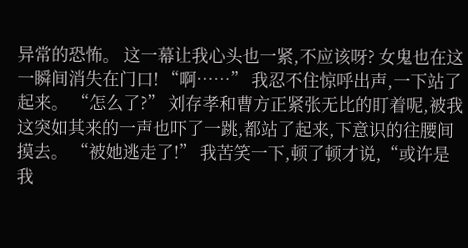异常的恐怖。 这一幕让我心头也一紧,不应该呀? 女鬼也在这一瞬间消失在门口! “啊……” 我忍不住惊呼出声,一下站了起来。 “怎么了?” 刘存孝和曹方正紧张无比的盯着呢,被我这突如其来的一声也吓了一跳,都站了起来,下意识的往腰间摸去。 “被她逃走了!” 我苦笑一下,顿了顿才说,“或许是我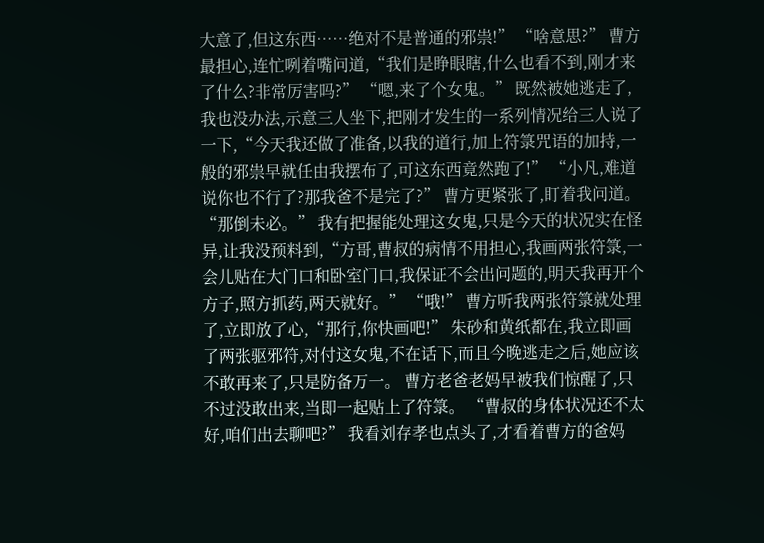大意了,但这东西……绝对不是普通的邪祟!” “啥意思?” 曹方最担心,连忙咧着嘴问道,“我们是睁眼瞎,什么也看不到,刚才来了什么?非常厉害吗?” “嗯,来了个女鬼。” 既然被她逃走了,我也没办法,示意三人坐下,把刚才发生的一系列情况给三人说了一下,“今天我还做了准备,以我的道行,加上符箓咒语的加持,一般的邪祟早就任由我摆布了,可这东西竟然跑了!” “小凡,难道说你也不行了?那我爸不是完了?” 曹方更紧张了,盯着我问道。 “那倒未必。” 我有把握能处理这女鬼,只是今天的状况实在怪异,让我没预料到,“方哥,曹叔的病情不用担心,我画两张符箓,一会儿贴在大门口和卧室门口,我保证不会出问题的,明天我再开个方子,照方抓药,两天就好。” “哦!” 曹方听我两张符箓就处理了,立即放了心,“那行,你快画吧!” 朱砂和黄纸都在,我立即画了两张驱邪符,对付这女鬼,不在话下,而且今晚逃走之后,她应该不敢再来了,只是防备万一。 曹方老爸老妈早被我们惊醒了,只不过没敢出来,当即一起贴上了符箓。 “曹叔的身体状况还不太好,咱们出去聊吧?” 我看刘存孝也点头了,才看着曹方的爸妈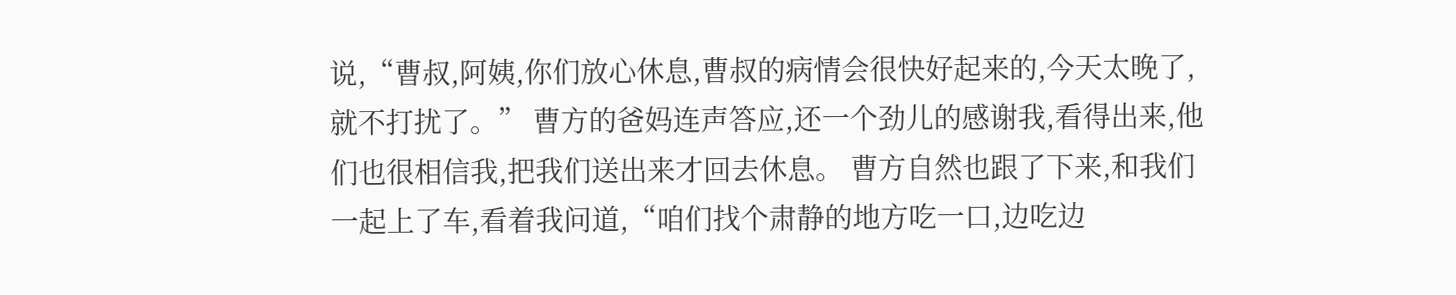说,“曹叔,阿姨,你们放心休息,曹叔的病情会很快好起来的,今天太晚了,就不打扰了。” 曹方的爸妈连声答应,还一个劲儿的感谢我,看得出来,他们也很相信我,把我们送出来才回去休息。 曹方自然也跟了下来,和我们一起上了车,看着我问道,“咱们找个肃静的地方吃一口,边吃边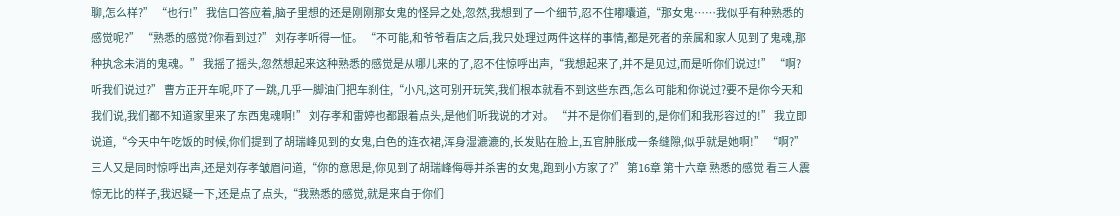聊,怎么样?” “也行!” 我信口答应着,脑子里想的还是刚刚那女鬼的怪异之处,忽然,我想到了一个细节,忍不住嘟囔道,“那女鬼……我似乎有种熟悉的感觉呢?” “熟悉的感觉?你看到过?” 刘存孝听得一怔。 “不可能,和爷爷看店之后,我只处理过两件这样的事情,都是死者的亲属和家人见到了鬼魂,那种执念未消的鬼魂。” 我摇了摇头,忽然想起来这种熟悉的感觉是从哪儿来的了,忍不住惊呼出声,“我想起来了,并不是见过,而是听你们说过!” “啊?听我们说过?” 曹方正开车呢,吓了一跳,几乎一脚油门把车刹住,“小凡,这可别开玩笑,我们根本就看不到这些东西,怎么可能和你说过?要不是你今天和我们说,我们都不知道家里来了东西鬼魂啊!” 刘存孝和雷婷也都跟着点头,是他们听我说的才对。 “并不是你们看到的,是你们和我形容过的!” 我立即说道,“今天中午吃饭的时候,你们提到了胡瑞峰见到的女鬼,白色的连衣裙,浑身湿漉漉的,长发贴在脸上,五官肿胀成一条缝隙,似乎就是她啊!” “啊?” 三人又是同时惊呼出声,还是刘存孝皱眉问道,“你的意思是,你见到了胡瑞峰侮辱并杀害的女鬼,跑到小方家了?” 第16章 第十六章 熟悉的感觉 看三人震惊无比的样子,我迟疑一下,还是点了点头,“我熟悉的感觉,就是来自于你们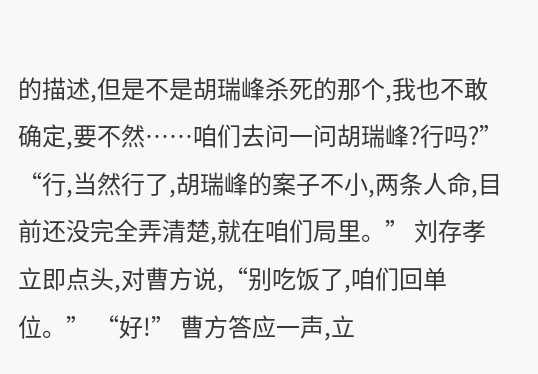的描述,但是不是胡瑞峰杀死的那个,我也不敢确定,要不然……咱们去问一问胡瑞峰?行吗?” “行,当然行了,胡瑞峰的案子不小,两条人命,目前还没完全弄清楚,就在咱们局里。” 刘存孝立即点头,对曹方说,“别吃饭了,咱们回单位。” “好!” 曹方答应一声,立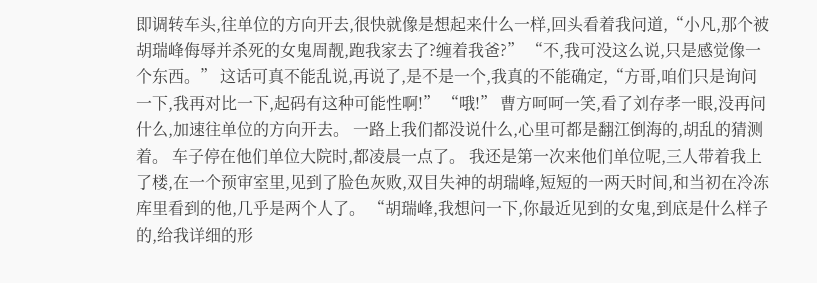即调转车头,往单位的方向开去,很快就像是想起来什么一样,回头看着我问道,“小凡,那个被胡瑞峰侮辱并杀死的女鬼周靓,跑我家去了?缠着我爸?” “不,我可没这么说,只是感觉像一个东西。” 这话可真不能乱说,再说了,是不是一个,我真的不能确定,“方哥,咱们只是询问一下,我再对比一下,起码有这种可能性啊!” “哦!” 曹方呵呵一笑,看了刘存孝一眼,没再问什么,加速往单位的方向开去。 一路上我们都没说什么,心里可都是翻江倒海的,胡乱的猜测着。 车子停在他们单位大院时,都凌晨一点了。 我还是第一次来他们单位呢,三人带着我上了楼,在一个预审室里,见到了脸色灰败,双目失神的胡瑞峰,短短的一两天时间,和当初在冷冻库里看到的他,几乎是两个人了。 “胡瑞峰,我想问一下,你最近见到的女鬼,到底是什么样子的,给我详细的形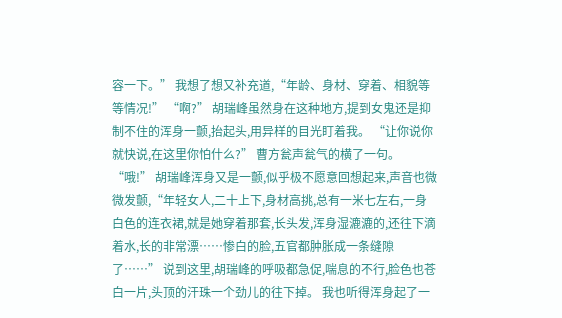容一下。” 我想了想又补充道,“年龄、身材、穿着、相貌等等情况!” “啊?” 胡瑞峰虽然身在这种地方,提到女鬼还是抑制不住的浑身一颤,抬起头,用异样的目光盯着我。 “让你说你就快说,在这里你怕什么?” 曹方瓮声瓮气的横了一句。 “哦!” 胡瑞峰浑身又是一颤,似乎极不愿意回想起来,声音也微微发颤,“年轻女人,二十上下,身材高挑,总有一米七左右,一身白色的连衣裙,就是她穿着那套,长头发,浑身湿漉漉的,还往下滴着水,长的非常漂……惨白的脸,五官都肿胀成一条缝隙了……” 说到这里,胡瑞峰的呼吸都急促,喘息的不行,脸色也苍白一片,头顶的汗珠一个劲儿的往下掉。 我也听得浑身起了一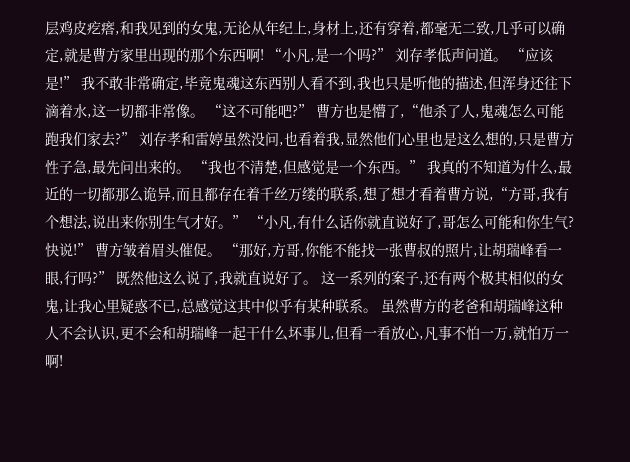层鸡皮疙瘩,和我见到的女鬼,无论从年纪上,身材上,还有穿着,都毫无二致,几乎可以确定,就是曹方家里出现的那个东西啊! “小凡,是一个吗?” 刘存孝低声问道。 “应该是!” 我不敢非常确定,毕竟鬼魂这东西别人看不到,我也只是听他的描述,但浑身还往下滴着水,这一切都非常像。 “这不可能吧?” 曹方也是懵了,“他杀了人,鬼魂怎么可能跑我们家去?” 刘存孝和雷婷虽然没问,也看着我,显然他们心里也是这么想的,只是曹方性子急,最先问出来的。 “我也不清楚,但感觉是一个东西。” 我真的不知道为什么,最近的一切都那么诡异,而且都存在着千丝万缕的联系,想了想才看着曹方说,“方哥,我有个想法,说出来你别生气才好。” “小凡,有什么话你就直说好了,哥怎么可能和你生气?快说!” 曹方皱着眉头催促。 “那好,方哥,你能不能找一张曹叔的照片,让胡瑞峰看一眼,行吗?” 既然他这么说了,我就直说好了。 这一系列的案子,还有两个极其相似的女鬼,让我心里疑惑不已,总感觉这其中似乎有某种联系。 虽然曹方的老爸和胡瑞峰这种人不会认识,更不会和胡瑞峰一起干什么坏事儿,但看一看放心,凡事不怕一万,就怕万一啊!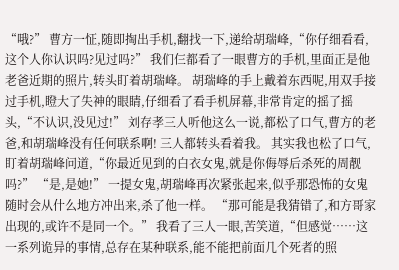“哦?” 曹方一怔,随即掏出手机,翻找一下,递给胡瑞峰,“你仔细看看,这个人你认识吗?见过吗?” 我们仨都看了一眼曹方的手机,里面正是他老爸近期的照片,转头盯着胡瑞峰。 胡瑞峰的手上戴着东西呢,用双手接过手机,瞪大了失神的眼睛,仔细看了看手机屏幕,非常肯定的摇了摇头,“不认识,没见过!” 刘存孝三人听他这么一说,都松了口气,曹方的老爸,和胡瑞峰没有任何联系啊! 三人都转头看着我。 其实我也松了口气,盯着胡瑞峰问道,“你最近见到的白衣女鬼,就是你侮辱后杀死的周靓吗?” “是,是她!” 一提女鬼,胡瑞峰再次紧张起来,似乎那恐怖的女鬼随时会从什么地方冲出来,杀了他一样。 “那可能是我猜错了,和方哥家出现的,或许不是同一个。” 我看了三人一眼,苦笑道,“但感觉……这一系列诡异的事情,总存在某种联系,能不能把前面几个死者的照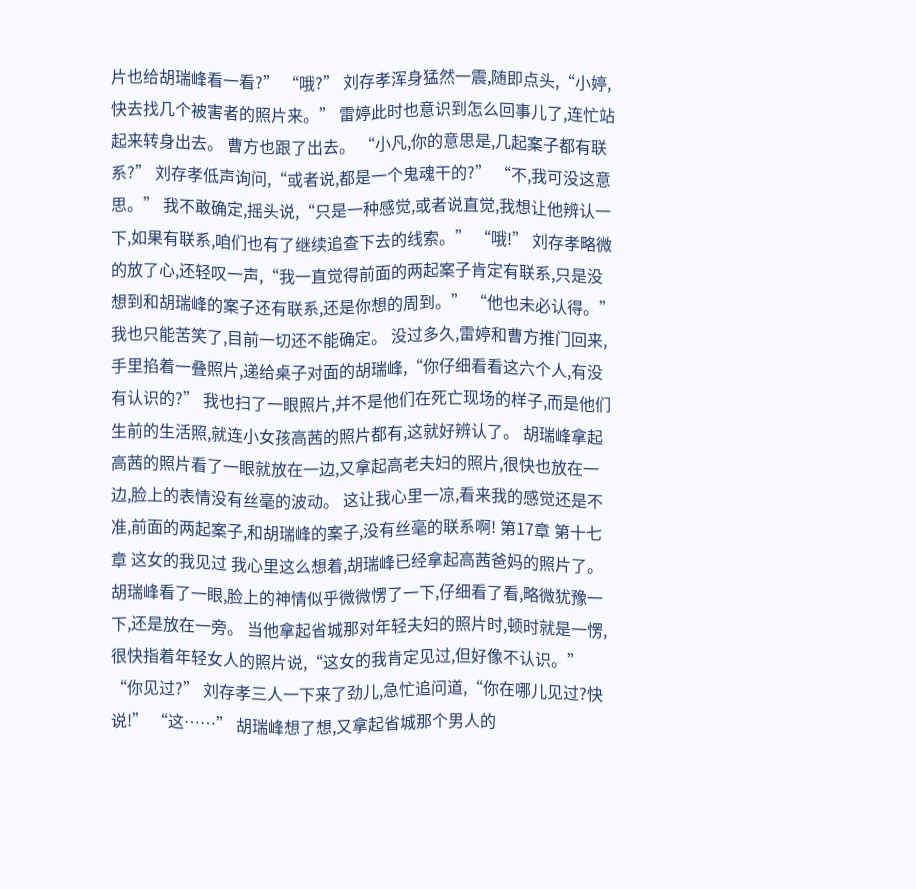片也给胡瑞峰看一看?” “哦?” 刘存孝浑身猛然一震,随即点头,“小婷,快去找几个被害者的照片来。” 雷婷此时也意识到怎么回事儿了,连忙站起来转身出去。 曹方也跟了出去。 “小凡,你的意思是,几起案子都有联系?” 刘存孝低声询问,“或者说,都是一个鬼魂干的?” “不,我可没这意思。” 我不敢确定,摇头说,“只是一种感觉,或者说直觉,我想让他辨认一下,如果有联系,咱们也有了继续追查下去的线索。” “哦!” 刘存孝略微的放了心,还轻叹一声,“我一直觉得前面的两起案子肯定有联系,只是没想到和胡瑞峰的案子还有联系,还是你想的周到。” “他也未必认得。” 我也只能苦笑了,目前一切还不能确定。 没过多久,雷婷和曹方推门回来,手里掐着一叠照片,递给桌子对面的胡瑞峰,“你仔细看看这六个人,有没有认识的?” 我也扫了一眼照片,并不是他们在死亡现场的样子,而是他们生前的生活照,就连小女孩高茜的照片都有,这就好辨认了。 胡瑞峰拿起高茜的照片看了一眼就放在一边,又拿起高老夫妇的照片,很快也放在一边,脸上的表情没有丝毫的波动。 这让我心里一凉,看来我的感觉还是不准,前面的两起案子,和胡瑞峰的案子,没有丝毫的联系啊! 第17章 第十七章 这女的我见过 我心里这么想着,胡瑞峰已经拿起高茜爸妈的照片了。 胡瑞峰看了一眼,脸上的神情似乎微微愣了一下,仔细看了看,略微犹豫一下,还是放在一旁。 当他拿起省城那对年轻夫妇的照片时,顿时就是一愣,很快指着年轻女人的照片说,“这女的我肯定见过,但好像不认识。” “你见过?” 刘存孝三人一下来了劲儿,急忙追问道,“你在哪儿见过?快说!” “这……” 胡瑞峰想了想,又拿起省城那个男人的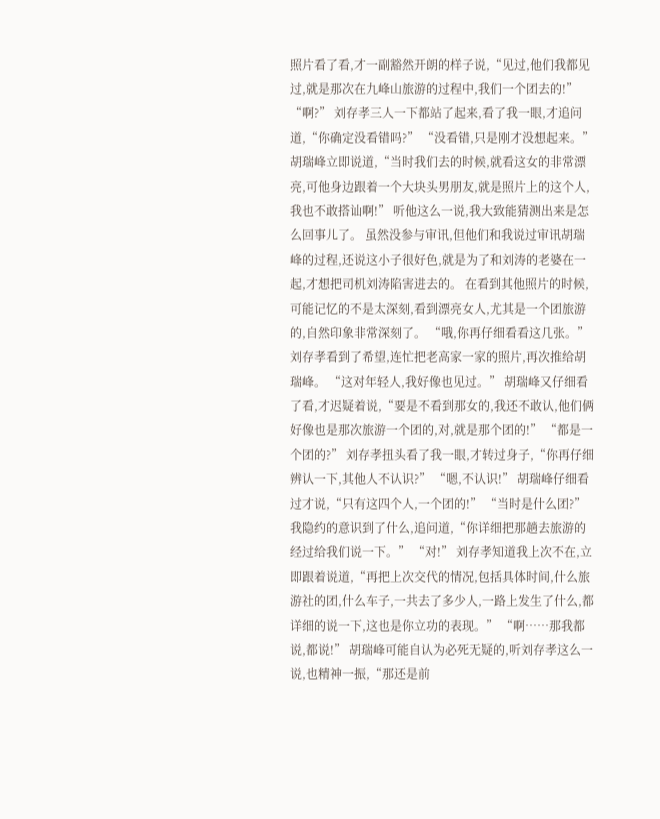照片看了看,才一副豁然开朗的样子说,“见过,他们我都见过,就是那次在九峰山旅游的过程中,我们一个团去的!” “啊?” 刘存孝三人一下都站了起来,看了我一眼,才追问道,“你确定没看错吗?” “没看错,只是刚才没想起来。” 胡瑞峰立即说道,“当时我们去的时候,就看这女的非常漂亮,可他身边跟着一个大块头男朋友,就是照片上的这个人,我也不敢搭讪啊!” 听他这么一说,我大致能猜测出来是怎么回事儿了。 虽然没参与审讯,但他们和我说过审讯胡瑞峰的过程,还说这小子很好色,就是为了和刘涛的老婆在一起,才想把司机刘涛陷害进去的。 在看到其他照片的时候,可能记忆的不是太深刻,看到漂亮女人,尤其是一个团旅游的,自然印象非常深刻了。 “哦,你再仔细看看这几张。” 刘存孝看到了希望,连忙把老高家一家的照片,再次推给胡瑞峰。 “这对年轻人,我好像也见过。” 胡瑞峰又仔细看了看,才迟疑着说,“要是不看到那女的,我还不敢认,他们俩好像也是那次旅游一个团的,对,就是那个团的!” “都是一个团的?” 刘存孝扭头看了我一眼,才转过身子,“你再仔细辨认一下,其他人不认识?” “嗯,不认识!” 胡瑞峰仔细看过才说,“只有这四个人,一个团的!” “当时是什么团?” 我隐约的意识到了什么,追问道,“你详细把那趟去旅游的经过给我们说一下。” “对!” 刘存孝知道我上次不在,立即跟着说道,“再把上次交代的情况,包括具体时间,什么旅游社的团,什么车子,一共去了多少人,一路上发生了什么,都详细的说一下,这也是你立功的表现。” “啊……那我都说,都说!” 胡瑞峰可能自认为必死无疑的,听刘存孝这么一说,也精神一振,“那还是前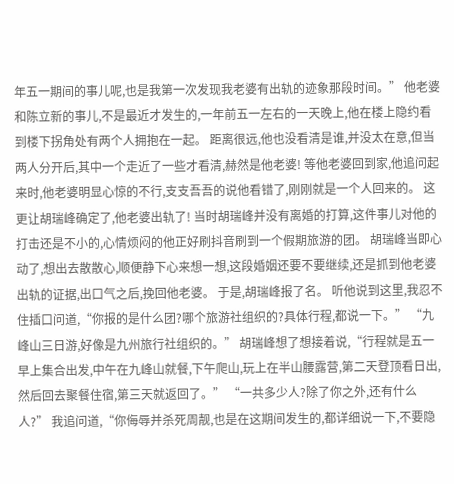年五一期间的事儿呢,也是我第一次发现我老婆有出轨的迹象那段时间。” 他老婆和陈立新的事儿,不是最近才发生的,一年前五一左右的一天晚上,他在楼上隐约看到楼下拐角处有两个人拥抱在一起。 距离很远,他也没看清是谁,并没太在意,但当两人分开后,其中一个走近了一些才看清,赫然是他老婆! 等他老婆回到家,他追问起来时,他老婆明显心惊的不行,支支吾吾的说他看错了,刚刚就是一个人回来的。 这更让胡瑞峰确定了,他老婆出轨了! 当时胡瑞峰并没有离婚的打算,这件事儿对他的打击还是不小的,心情烦闷的他正好刷抖音刷到一个假期旅游的团。 胡瑞峰当即心动了,想出去散散心,顺便静下心来想一想,这段婚姻还要不要继续,还是抓到他老婆出轨的证据,出口气之后,挽回他老婆。 于是,胡瑞峰报了名。 听他说到这里,我忍不住插口问道,“你报的是什么团?哪个旅游社组织的?具体行程,都说一下。” “九峰山三日游,好像是九州旅行社组织的。” 胡瑞峰想了想接着说,“行程就是五一早上集合出发,中午在九峰山就餐,下午爬山,玩上在半山腰露营,第二天登顶看日出,然后回去聚餐住宿,第三天就返回了。” “一共多少人?除了你之外,还有什么人?” 我追问道,“你侮辱并杀死周靓,也是在这期间发生的,都详细说一下,不要隐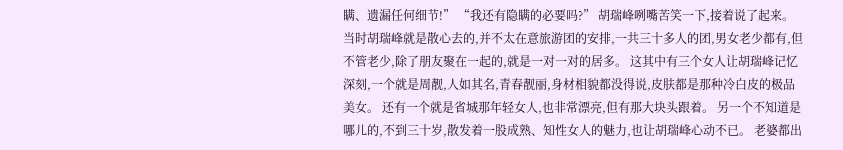瞒、遗漏任何细节!” “我还有隐瞒的必要吗?” 胡瑞峰咧嘴苦笑一下,接着说了起来。 当时胡瑞峰就是散心去的,并不太在意旅游团的安排,一共三十多人的团,男女老少都有,但不管老少,除了朋友聚在一起的,就是一对一对的居多。 这其中有三个女人让胡瑞峰记忆深刻,一个就是周靓,人如其名,青春靓丽,身材相貌都没得说,皮肤都是那种冷白皮的极品美女。 还有一个就是省城那年轻女人,也非常漂亮,但有那大块头跟着。 另一个不知道是哪儿的,不到三十岁,散发着一股成熟、知性女人的魅力,也让胡瑞峰心动不已。 老婆都出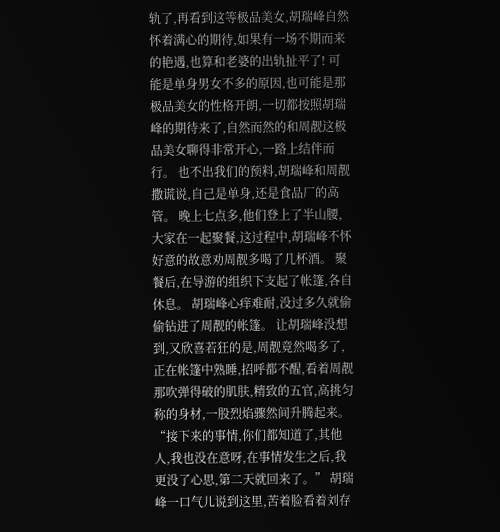轨了,再看到这等极品美女,胡瑞峰自然怀着满心的期待,如果有一场不期而来的艳遇,也算和老婆的出轨扯平了! 可能是单身男女不多的原因,也可能是那极品美女的性格开朗,一切都按照胡瑞峰的期待来了,自然而然的和周靓这极品美女聊得非常开心,一路上结伴而行。 也不出我们的预料,胡瑞峰和周靓撒谎说,自己是单身,还是食品厂的高管。 晚上七点多,他们登上了半山腰,大家在一起聚餐,这过程中,胡瑞峰不怀好意的故意劝周靓多喝了几杯酒。 聚餐后,在导游的组织下支起了帐篷,各自休息。 胡瑞峰心痒难耐,没过多久就偷偷钻进了周靓的帐篷。 让胡瑞峰没想到,又欣喜若狂的是,周靓竟然喝多了,正在帐篷中熟睡,招呼都不醒,看着周靓那吹弹得破的肌肤,精致的五官,高挑匀称的身材,一股烈焰骤然间升腾起来。 “接下来的事情,你们都知道了,其他人,我也没在意呀,在事情发生之后,我更没了心思,第二天就回来了。” 胡瑞峰一口气儿说到这里,苦着脸看着刘存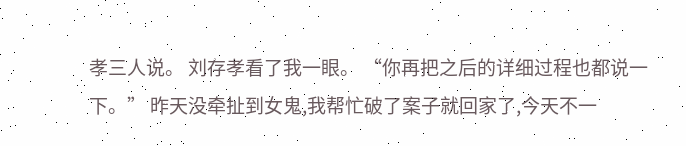孝三人说。 刘存孝看了我一眼。 “你再把之后的详细过程也都说一下。” 昨天没牵扯到女鬼,我帮忙破了案子就回家了,今天不一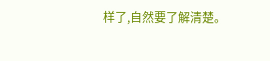样了,自然要了解清楚。